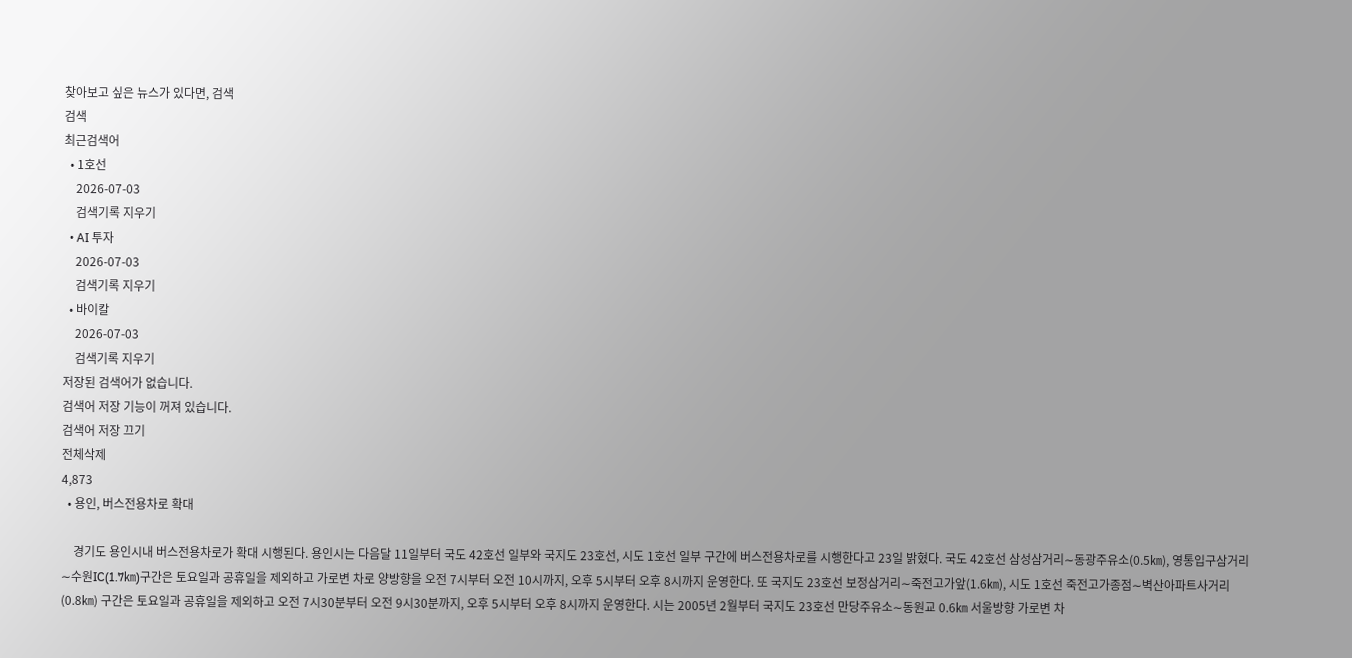찾아보고 싶은 뉴스가 있다면, 검색
검색
최근검색어
  • 1호선
    2026-07-03
    검색기록 지우기
  • AI 투자
    2026-07-03
    검색기록 지우기
  • 바이칼
    2026-07-03
    검색기록 지우기
저장된 검색어가 없습니다.
검색어 저장 기능이 꺼져 있습니다.
검색어 저장 끄기
전체삭제
4,873
  • 용인, 버스전용차로 확대

    경기도 용인시내 버스전용차로가 확대 시행된다. 용인시는 다음달 11일부터 국도 42호선 일부와 국지도 23호선, 시도 1호선 일부 구간에 버스전용차로를 시행한다고 23일 밝혔다. 국도 42호선 삼성삼거리∼동광주유소(0.5㎞), 영통입구삼거리∼수원IC(1.7㎞)구간은 토요일과 공휴일을 제외하고 가로변 차로 양방향을 오전 7시부터 오전 10시까지, 오후 5시부터 오후 8시까지 운영한다. 또 국지도 23호선 보정삼거리∼죽전고가앞(1.6㎞), 시도 1호선 죽전고가종점∼벽산아파트사거리(0.8㎞) 구간은 토요일과 공휴일을 제외하고 오전 7시30분부터 오전 9시30분까지, 오후 5시부터 오후 8시까지 운영한다. 시는 2005년 2월부터 국지도 23호선 만당주유소∼동원교 0.6㎞ 서울방향 가로변 차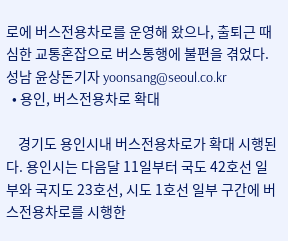로에 버스전용차로를 운영해 왔으나, 출퇴근 때 심한 교통혼잡으로 버스통행에 불편을 겪었다. 성남 윤상돈기자 yoonsang@seoul.co.kr
  • 용인, 버스전용차로 확대

    경기도 용인시내 버스전용차로가 확대 시행된다. 용인시는 다음달 11일부터 국도 42호선 일부와 국지도 23호선, 시도 1호선 일부 구간에 버스전용차로를 시행한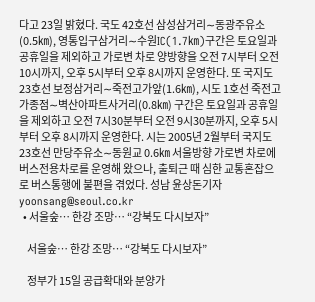다고 23일 밝혔다. 국도 42호선 삼성삼거리∼동광주유소(0.5㎞), 영통입구삼거리∼수원IC(1.7㎞)구간은 토요일과 공휴일을 제외하고 가로변 차로 양방향을 오전 7시부터 오전 10시까지, 오후 5시부터 오후 8시까지 운영한다. 또 국지도 23호선 보정삼거리∼죽전고가앞(1.6㎞), 시도 1호선 죽전고가종점∼벽산아파트사거리(0.8㎞) 구간은 토요일과 공휴일을 제외하고 오전 7시30분부터 오전 9시30분까지, 오후 5시부터 오후 8시까지 운영한다. 시는 2005년 2월부터 국지도 23호선 만당주유소∼동원교 0.6㎞ 서울방향 가로변 차로에 버스전용차로를 운영해 왔으나, 출퇴근 때 심한 교통혼잡으로 버스통행에 불편을 겪었다. 성남 윤상돈기자 yoonsang@seoul.co.kr
  • 서울숲… 한강 조망… “강북도 다시보자”

    서울숲… 한강 조망… “강북도 다시보자”

    정부가 15일 공급확대와 분양가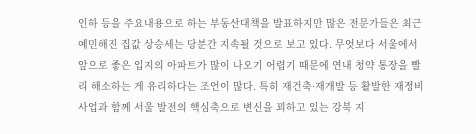인하 등을 주요내용으로 하는 부동산대책을 발표하지만 많은 전문가들은 최근 예민해진 집값 상승세는 당분간 지속될 것으로 보고 있다. 무엇보다 서울에서 앞으로 좋은 입지의 아파트가 많이 나오기 어렵기 때문에 연내 청약 통장을 빨리 해소하는 게 유리하다는 조언이 많다. 특히 재건축·재개발 등 활발한 재정비 사업과 함께 서울 발전의 핵심축으로 변신을 꾀하고 있는 강북 지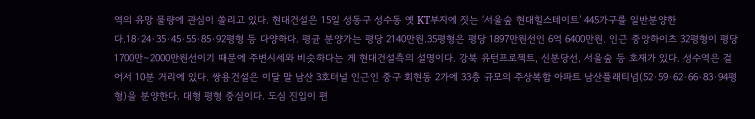역의 유망 물량에 관심이 쏠리고 있다. 현대건설은 15일 성동구 성수동 옛 KT부지에 짓는 ‘서울숲 현대힐스테이트’ 445가구를 일반분양한다.18·24·35·45·55·85·92평형 등 다양하다. 평균 분양가는 평당 2140만원.35평형은 평당 1897만원선인 6억 6400만원. 인근 중앙하이츠 32평형이 평당 1700만∼2000만원선이기 때문에 주변시세와 비슷하다는 게 현대건설측의 설명이다. 강북 유턴프로젝트, 신분당선, 서울숲 등 호재가 있다. 성수역은 걸어서 10분 거리에 있다. 쌍용건설은 이달 말 남산 3호터널 인근인 중구 회현동 2가에 33층 규모의 주상복합 아파트 남산플래티넘(52·59·62·66·83·94평형)을 분양한다. 대형 평형 중심이다. 도심 진입이 편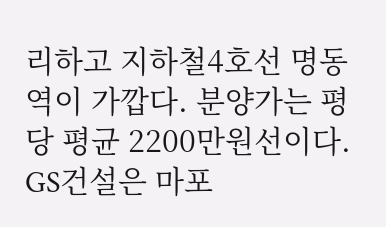리하고 지하철4호선 명동역이 가깝다. 분양가는 평당 평균 2200만원선이다. GS건설은 마포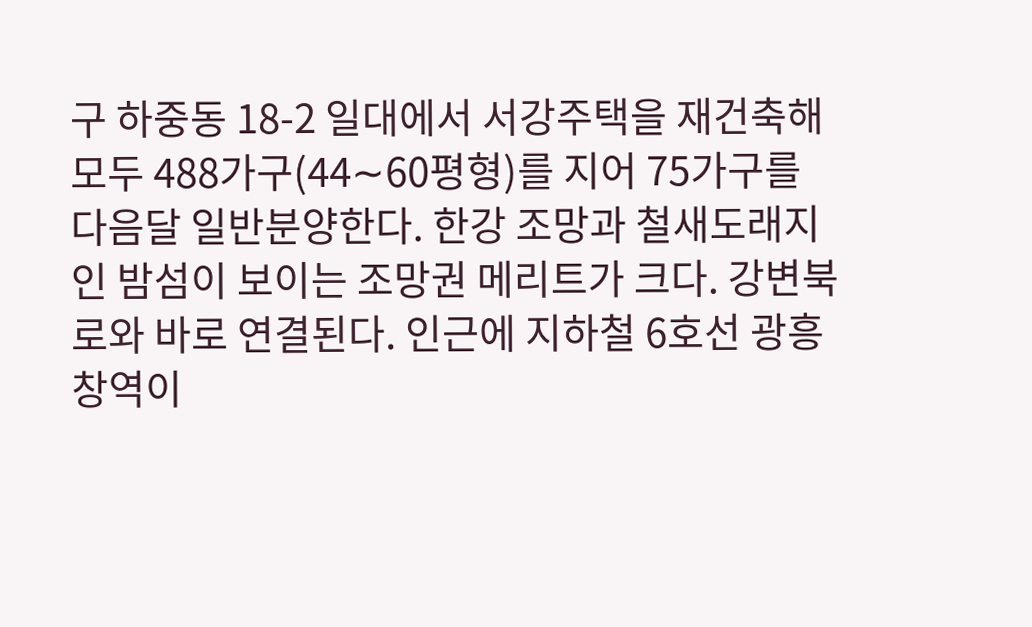구 하중동 18-2 일대에서 서강주택을 재건축해 모두 488가구(44∼60평형)를 지어 75가구를 다음달 일반분양한다. 한강 조망과 철새도래지인 밤섬이 보이는 조망권 메리트가 크다. 강변북로와 바로 연결된다. 인근에 지하철 6호선 광흥창역이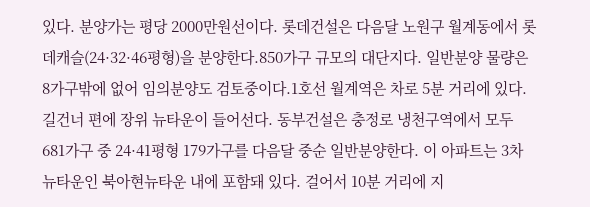있다. 분양가는 평당 2000만원선이다. 롯데건설은 다음달 노원구 월계동에서 롯데캐슬(24·32·46평형)을 분양한다.850가구 규모의 대단지다. 일반분양 물량은 8가구밖에 없어 임의분양도 검토중이다.1호선 월계역은 차로 5분 거리에 있다. 길건너 편에 장위 뉴타운이 들어선다. 동부건설은 충정로 냉천구역에서 모두 681가구 중 24·41평형 179가구를 다음달 중순 일반분양한다. 이 아파트는 3차 뉴타운인 북아현뉴타운 내에 포함돼 있다. 걸어서 10분 거리에 지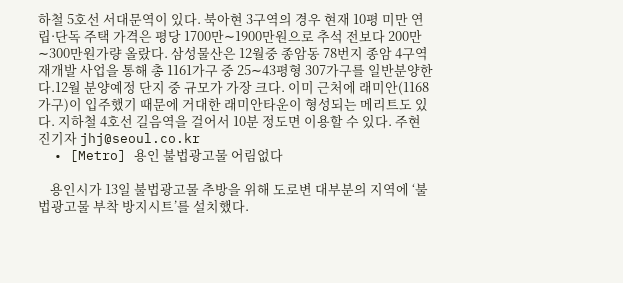하철 5호선 서대문역이 있다. 북아현 3구역의 경우 현재 10평 미만 연립·단독 주택 가격은 평당 1700만∼1900만원으로 추석 전보다 200만∼300만원가량 올랐다. 삼성물산은 12월중 종암동 78번지 종암 4구역 재개발 사업을 통해 총 1161가구 중 25∼43평형 307가구를 일반분양한다.12월 분양예정 단지 중 규모가 가장 크다. 이미 근처에 래미안(1168가구)이 입주했기 때문에 거대한 래미안타운이 형성되는 메리트도 있다. 지하철 4호선 길음역을 걸어서 10분 정도면 이용할 수 있다. 주현진기자 jhj@seoul.co.kr
  • [Metro] 용인 불법광고물 어림없다

    용인시가 13일 불법광고물 추방을 위해 도로변 대부분의 지역에 ‘불법광고물 부착 방지시트’를 설치했다.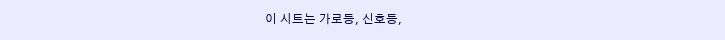이 시트는 가로등, 신호등,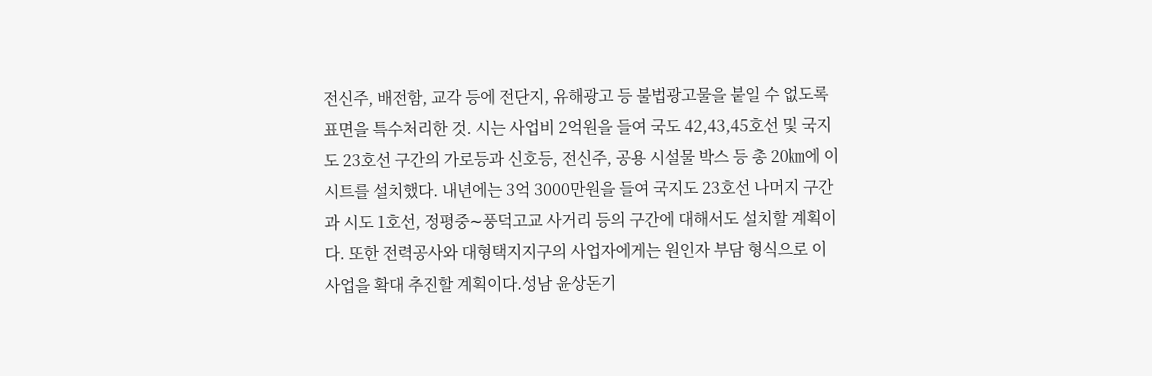전신주, 배전함, 교각 등에 전단지, 유해광고 등 불법광고물을 붙일 수 없도록 표면을 특수처리한 것. 시는 사업비 2억원을 들여 국도 42,43,45호선 및 국지도 23호선 구간의 가로등과 신호등, 전신주, 공용 시설물 박스 등 총 20㎞에 이 시트를 설치했다. 내년에는 3억 3000만원을 들여 국지도 23호선 나머지 구간과 시도 1호선, 정평중∼풍덕고교 사거리 등의 구간에 대해서도 설치할 계획이다. 또한 전력공사와 대형택지지구의 사업자에게는 원인자 부담 형식으로 이 사업을 확대 추진할 계획이다.성남 윤상돈기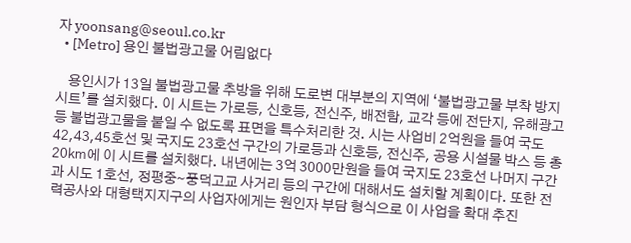자 yoonsang@seoul.co.kr
  • [Metro] 용인 불법광고물 어림없다

    용인시가 13일 불법광고물 추방을 위해 도로변 대부분의 지역에 ‘불법광고물 부착 방지시트’를 설치했다. 이 시트는 가로등, 신호등, 전신주, 배전함, 교각 등에 전단지, 유해광고 등 불법광고물을 붙일 수 없도록 표면을 특수처리한 것. 시는 사업비 2억원을 들여 국도 42,43,45호선 및 국지도 23호선 구간의 가로등과 신호등, 전신주, 공용 시설물 박스 등 총 20㎞에 이 시트를 설치했다. 내년에는 3억 3000만원을 들여 국지도 23호선 나머지 구간과 시도 1호선, 정평중∼풍덕고교 사거리 등의 구간에 대해서도 설치할 계획이다. 또한 전력공사와 대형택지지구의 사업자에게는 원인자 부담 형식으로 이 사업을 확대 추진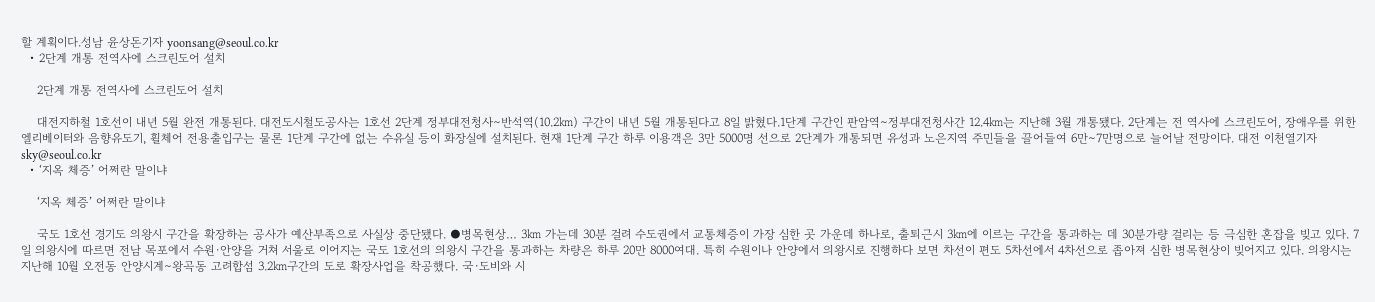할 계획이다.성남 윤상돈기자 yoonsang@seoul.co.kr
  • 2단계 개통 전역사에 스크린도어 설치

    2단계 개통 전역사에 스크린도어 설치

    대전지하철 1호선이 내년 5월 완전 개통된다. 대전도시철도공사는 1호선 2단계 정부대전청사∼반석역(10.2㎞) 구간이 내년 5월 개통된다고 8일 밝혔다.1단계 구간인 판암역∼정부대전청사간 12.4㎞는 지난해 3월 개통됐다. 2단계는 전 역사에 스크린도어, 장애우를 위한 엘리베이터와 음향유도기, 휠체어 전용출입구는 물론 1단계 구간에 없는 수유실 등이 화장실에 설치된다. 현재 1단계 구간 하루 이용객은 3만 5000명 선으로 2단계가 개통되면 유성과 노은지역 주민들을 끌어들여 6만∼7만명으로 늘어날 전망이다. 대전 이천열기자 sky@seoul.co.kr
  • ‘지옥 체증’ 어쩌란 말이냐

    ‘지옥 체증’ 어쩌란 말이냐

    국도 1호선 경기도 의왕시 구간을 확장하는 공사가 예산부족으로 사실상 중단됐다. ●병목현상… 3㎞ 가는데 30분 걸려 수도권에서 교통체증이 가장 심한 곳 가운데 하나로, 출퇴근시 3㎞에 이르는 구간을 통과하는 데 30분가량 걸리는 등 극심한 혼잡을 빚고 있다. 7일 의왕시에 따르면 전남 목포에서 수원·안양을 거쳐 서울로 이어지는 국도 1호선의 의왕시 구간을 통과하는 차량은 하루 20만 8000여대. 특히 수원이나 안양에서 의왕시로 진행하다 보면 차선이 편도 5차선에서 4차선으로 좁아져 심한 병목현상이 빚어지고 있다. 의왕시는 지난해 10월 오전동 안양시계∼왕곡동 고려합섬 3.2㎞구간의 도로 확장사업을 착공했다. 국·도비와 시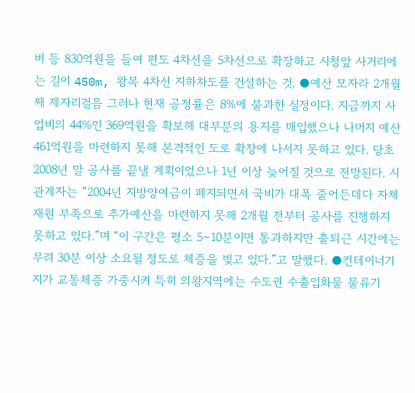비 등 830억원을 들여 편도 4차선을 5차선으로 확장하고 시청앞 사거리에는 길이 450m, 왕복 4차선 지하차도를 건설하는 것. ●예산 모자라 2개월째 제자리걸음 그러나 현재 공정률은 8%에 불과한 실정이다. 지금까지 사업비의 44%인 369억원을 확보해 대부분의 용지를 매입했으나 나머지 예산 461억원을 마련하지 못해 본격적인 도로 확장에 나서지 못하고 있다. 당초 2008년 말 공사를 끝낼 계획이었으나 1년 이상 늦어질 것으로 전망된다. 시 관계자는 “2004년 지방양여금이 폐지되면서 국비가 대폭 줄어든데다 자체재원 부족으로 추가예산을 마련하지 못해 2개월 전부터 공사를 진행하지 못하고 있다.”며 “이 구간은 평소 5∼10분이면 통과하지만 출퇴근 시간에는 무려 30분 이상 소요될 정도로 체증을 빚고 있다.”고 말했다. ●컨테이너기지가 교통체증 가중시켜 특히 의왕지역에는 수도권 수출입화물 물류기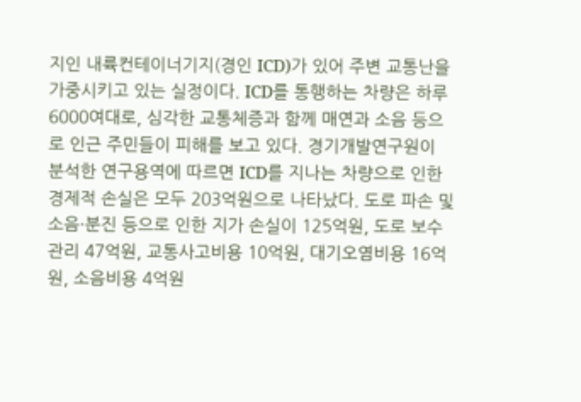지인 내륙컨테이너기지(경인 ICD)가 있어 주변 교통난을 가중시키고 있는 실정이다. ICD를 통행하는 차량은 하루 6000여대로, 심각한 교통체증과 함께 매연과 소음 등으로 인근 주민들이 피해를 보고 있다. 경기개발연구원이 분석한 연구용역에 따르면 ICD를 지나는 차량으로 인한 경제적 손실은 모두 203억원으로 나타났다. 도로 파손 및 소음·분진 등으로 인한 지가 손실이 125억원, 도로 보수관리 47억원, 교통사고비용 10억원, 대기오염비용 16억원, 소음비용 4억원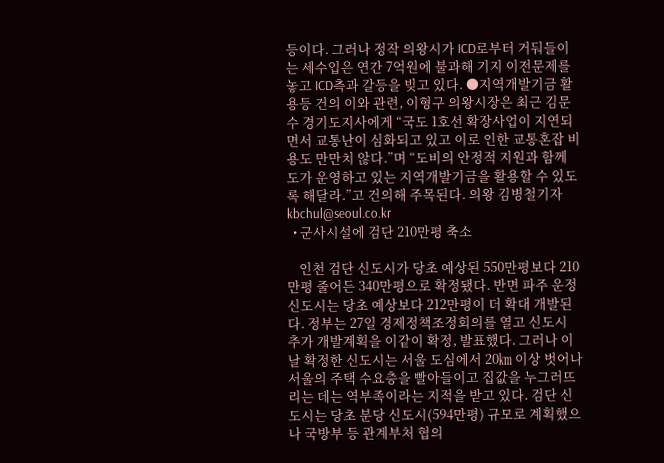등이다. 그러나 정작 의왕시가 ICD로부터 거둬들이는 세수입은 연간 7억원에 불과해 기지 이전문제를 놓고 ICD측과 갈등을 빚고 있다. ●지역개발기금 활용등 건의 이와 관련, 이형구 의왕시장은 최근 김문수 경기도지사에게 “국도 1호선 확장사업이 지연되면서 교통난이 심화되고 있고 이로 인한 교통혼잡 비용도 만만치 않다.”며 “도비의 안정적 지원과 함께 도가 운영하고 있는 지역개발기금을 활용할 수 있도록 해달라.”고 건의해 주목된다. 의왕 김병철기자 kbchul@seoul.co.kr
  • 군사시설에 검단 210만평 축소

    인천 검단 신도시가 당초 예상된 550만평보다 210만평 줄어든 340만평으로 확정됐다. 반면 파주 운정 신도시는 당초 예상보다 212만평이 더 확대 개발된다. 정부는 27일 경제정책조정회의를 열고 신도시 추가 개발계획을 이같이 확정, 발표했다. 그러나 이날 확정한 신도시는 서울 도심에서 20㎞ 이상 벗어나 서울의 주택 수요층을 빨아들이고 집값을 누그러뜨리는 데는 역부족이라는 지적을 받고 있다. 검단 신도시는 당초 분당 신도시(594만평) 규모로 계획했으나 국방부 등 관계부처 협의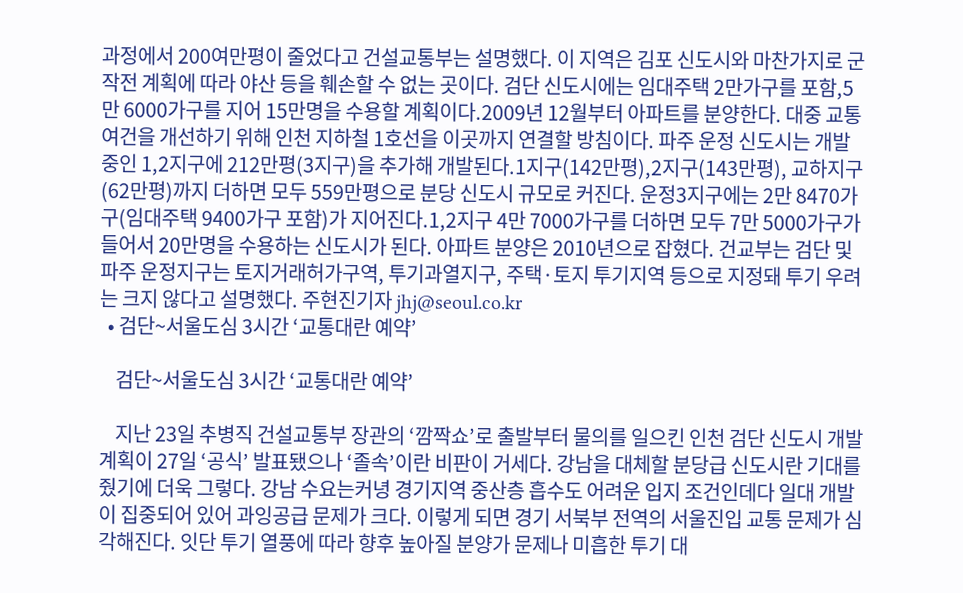과정에서 200여만평이 줄었다고 건설교통부는 설명했다. 이 지역은 김포 신도시와 마찬가지로 군작전 계획에 따라 야산 등을 훼손할 수 없는 곳이다. 검단 신도시에는 임대주택 2만가구를 포함,5만 6000가구를 지어 15만명을 수용할 계획이다.2009년 12월부터 아파트를 분양한다. 대중 교통여건을 개선하기 위해 인천 지하철 1호선을 이곳까지 연결할 방침이다. 파주 운정 신도시는 개발 중인 1,2지구에 212만평(3지구)을 추가해 개발된다.1지구(142만평),2지구(143만평), 교하지구(62만평)까지 더하면 모두 559만평으로 분당 신도시 규모로 커진다. 운정3지구에는 2만 8470가구(임대주택 9400가구 포함)가 지어진다.1,2지구 4만 7000가구를 더하면 모두 7만 5000가구가 들어서 20만명을 수용하는 신도시가 된다. 아파트 분양은 2010년으로 잡혔다. 건교부는 검단 및 파주 운정지구는 토지거래허가구역, 투기과열지구, 주택·토지 투기지역 등으로 지정돼 투기 우려는 크지 않다고 설명했다. 주현진기자 jhj@seoul.co.kr
  • 검단~서울도심 3시간 ‘교통대란 예약’

    검단~서울도심 3시간 ‘교통대란 예약’

    지난 23일 추병직 건설교통부 장관의 ‘깜짝쇼’로 출발부터 물의를 일으킨 인천 검단 신도시 개발 계획이 27일 ‘공식’ 발표됐으나 ‘졸속’이란 비판이 거세다. 강남을 대체할 분당급 신도시란 기대를 줬기에 더욱 그렇다. 강남 수요는커녕 경기지역 중산층 흡수도 어려운 입지 조건인데다 일대 개발이 집중되어 있어 과잉공급 문제가 크다. 이렇게 되면 경기 서북부 전역의 서울진입 교통 문제가 심각해진다. 잇단 투기 열풍에 따라 향후 높아질 분양가 문제나 미흡한 투기 대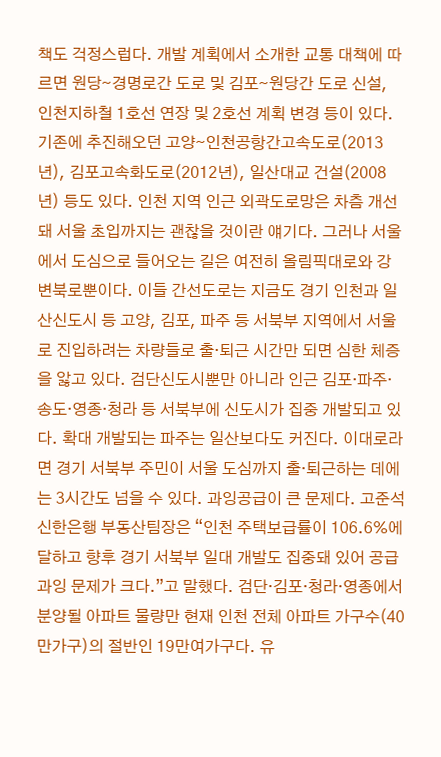책도 걱정스럽다. 개발 계획에서 소개한 교통 대책에 따르면 원당∼경명로간 도로 및 김포∼원당간 도로 신설, 인천지하철 1호선 연장 및 2호선 계획 변경 등이 있다. 기존에 추진해오던 고양∼인천공항간고속도로(2013년), 김포고속화도로(2012년), 일산대교 건설(2008년) 등도 있다. 인천 지역 인근 외곽도로망은 차츰 개선돼 서울 초입까지는 괜찮을 것이란 얘기다. 그러나 서울에서 도심으로 들어오는 길은 여전히 올림픽대로와 강변북로뿐이다. 이들 간선도로는 지금도 경기 인천과 일산신도시 등 고양, 김포, 파주 등 서북부 지역에서 서울로 진입하려는 차량들로 출·퇴근 시간만 되면 심한 체증을 앓고 있다. 검단신도시뿐만 아니라 인근 김포·파주·송도·영종·청라 등 서북부에 신도시가 집중 개발되고 있다. 확대 개발되는 파주는 일산보다도 커진다. 이대로라면 경기 서북부 주민이 서울 도심까지 출·퇴근하는 데에는 3시간도 넘을 수 있다. 과잉공급이 큰 문제다. 고준석 신한은행 부동산팀장은 “인천 주택보급률이 106.6%에 달하고 향후 경기 서북부 일대 개발도 집중돼 있어 공급 과잉 문제가 크다.”고 말했다. 검단·김포·청라·영종에서 분양될 아파트 물량만 현재 인천 전체 아파트 가구수(40만가구)의 절반인 19만여가구다. 유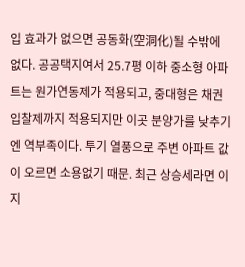입 효과가 없으면 공동화(空洞化)될 수밖에 없다. 공공택지여서 25.7평 이하 중소형 아파트는 원가연동제가 적용되고, 중대형은 채권입찰제까지 적용되지만 이곳 분양가를 낮추기엔 역부족이다. 투기 열풍으로 주변 아파트 값이 오르면 소용없기 때문. 최근 상승세라면 이 지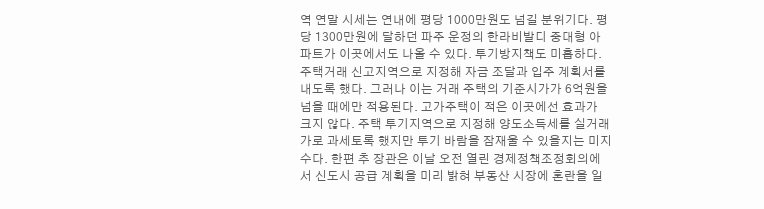역 연말 시세는 연내에 평당 1000만원도 넘길 분위기다. 평당 1300만원에 달하던 파주 운정의 한라비발디 중대형 아파트가 이곳에서도 나올 수 있다. 투기방지책도 미흡하다. 주택거래 신고지역으로 지정해 자금 조달과 입주 계획서를 내도록 했다. 그러나 이는 거래 주택의 기준시가가 6억원을 넘을 때에만 적용된다. 고가주택이 적은 이곳에선 효과가 크지 않다. 주택 투기지역으로 지정해 양도소득세를 실거래가로 과세토록 했지만 투기 바람을 잠재울 수 있을지는 미지수다. 한편 추 장관은 이날 오전 열린 경제정책조정회의에서 신도시 공급 계획을 미리 밝혀 부동산 시장에 혼란을 일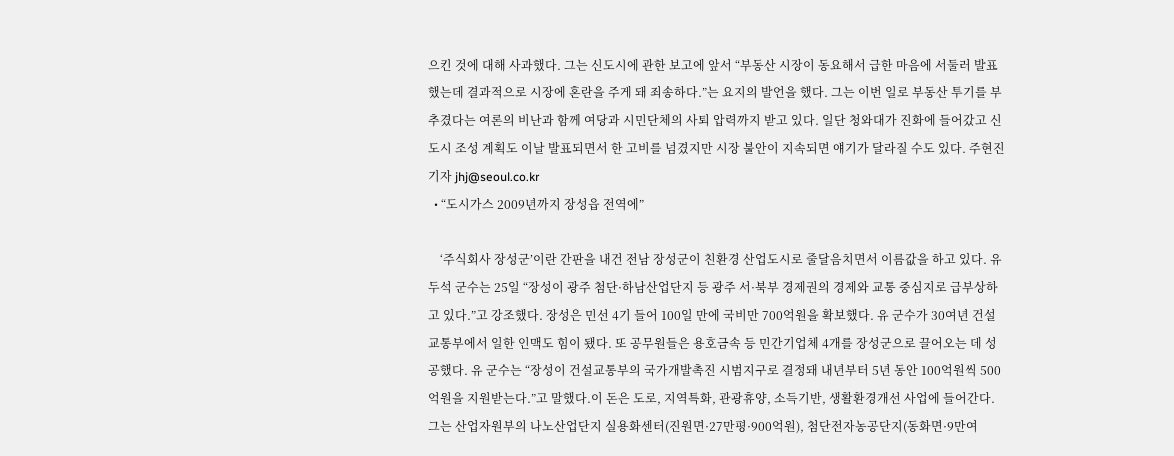으킨 것에 대해 사과했다. 그는 신도시에 관한 보고에 앞서 “부동산 시장이 동요해서 급한 마음에 서둘러 발표했는데 결과적으로 시장에 혼란을 주게 돼 죄송하다.”는 요지의 발언을 했다. 그는 이번 일로 부동산 투기를 부추겼다는 여론의 비난과 함께 여당과 시민단체의 사퇴 압력까지 받고 있다. 일단 청와대가 진화에 들어갔고 신도시 조성 계획도 이날 발표되면서 한 고비를 넘겼지만 시장 불안이 지속되면 얘기가 달라질 수도 있다. 주현진기자 jhj@seoul.co.kr
  • “도시가스 2009년까지 장성읍 전역에”

    ‘주식회사 장성군’이란 간판을 내건 전남 장성군이 친환경 산업도시로 줄달음치면서 이름값을 하고 있다. 유두석 군수는 25일 “장성이 광주 첨단·하남산업단지 등 광주 서·북부 경제권의 경제와 교통 중심지로 급부상하고 있다.”고 강조했다. 장성은 민선 4기 들어 100일 만에 국비만 700억원을 확보했다. 유 군수가 30여년 건설교통부에서 일한 인맥도 힘이 됐다. 또 공무원들은 용호금속 등 민간기업체 4개를 장성군으로 끌어오는 데 성공했다. 유 군수는 “장성이 건설교통부의 국가개발촉진 시범지구로 결정돼 내년부터 5년 동안 100억원씩 500억원을 지원받는다.”고 말했다.이 돈은 도로, 지역특화, 관광휴양, 소득기반, 생활환경개선 사업에 들어간다. 그는 산업자원부의 나노산업단지 실용화센터(진원면·27만평·900억원), 첨단전자농공단지(동화면·9만여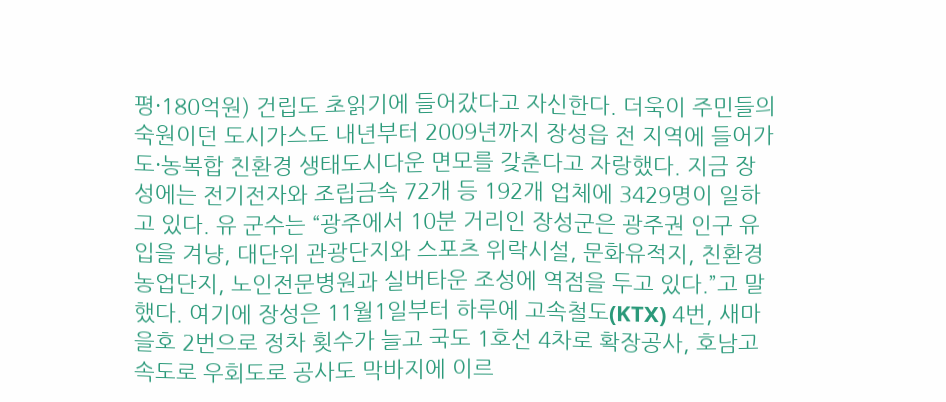평·180억원) 건립도 초읽기에 들어갔다고 자신한다. 더욱이 주민들의 숙원이던 도시가스도 내년부터 2009년까지 장성읍 전 지역에 들어가 도·농복합 친환경 생태도시다운 면모를 갖춘다고 자랑했다. 지금 장성에는 전기전자와 조립금속 72개 등 192개 업체에 3429명이 일하고 있다. 유 군수는 “광주에서 10분 거리인 장성군은 광주권 인구 유입을 겨냥, 대단위 관광단지와 스포츠 위락시설, 문화유적지, 친환경 농업단지, 노인전문병원과 실버타운 조성에 역점을 두고 있다.”고 말했다. 여기에 장성은 11월1일부터 하루에 고속철도(KTX) 4번, 새마을호 2번으로 정차 횟수가 늘고 국도 1호선 4차로 확장공사, 호남고속도로 우회도로 공사도 막바지에 이르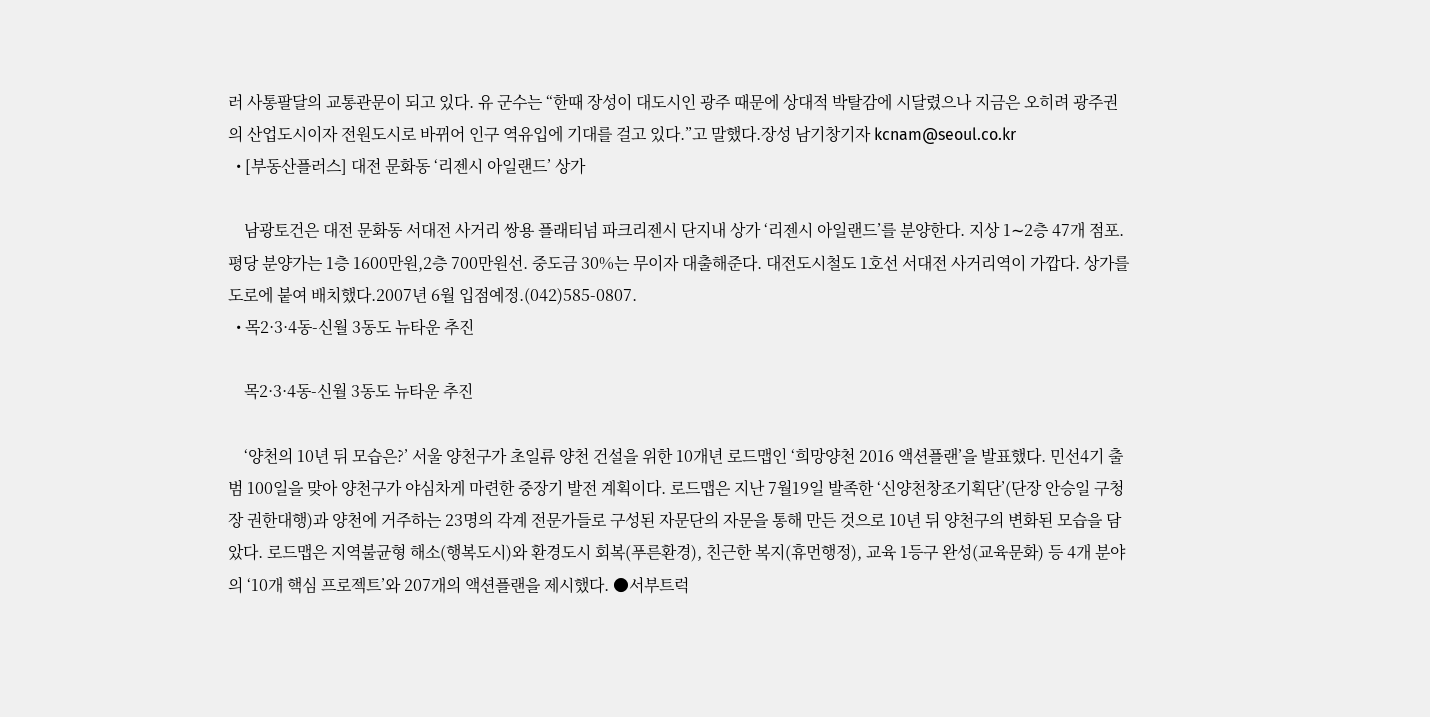러 사통팔달의 교통관문이 되고 있다. 유 군수는 “한때 장성이 대도시인 광주 때문에 상대적 박탈감에 시달렸으나 지금은 오히려 광주권의 산업도시이자 전원도시로 바뀌어 인구 역유입에 기대를 걸고 있다.”고 말했다.장성 남기창기자 kcnam@seoul.co.kr
  • [부동산플러스] 대전 문화동 ‘리젠시 아일랜드’ 상가

    남광토건은 대전 문화동 서대전 사거리 쌍용 플래티넘 파크리젠시 단지내 상가 ‘리젠시 아일랜드’를 분양한다. 지상 1∼2층 47개 점포. 평당 분양가는 1층 1600만원,2층 700만원선. 중도금 30%는 무이자 대출해준다. 대전도시철도 1호선 서대전 사거리역이 가깝다. 상가를 도로에 붙여 배치했다.2007년 6월 입점예정.(042)585-0807.
  • 목2·3·4동-신월 3동도 뉴타운 추진

    목2·3·4동-신월 3동도 뉴타운 추진

    ‘양천의 10년 뒤 모습은?’ 서울 양천구가 초일류 양천 건설을 위한 10개년 로드맵인 ‘희망양천 2016 액션플랜’을 발표했다. 민선4기 출범 100일을 맞아 양천구가 야심차게 마련한 중장기 발전 계획이다. 로드맵은 지난 7월19일 발족한 ‘신양천창조기획단’(단장 안승일 구청장 권한대행)과 양천에 거주하는 23명의 각계 전문가들로 구성된 자문단의 자문을 통해 만든 것으로 10년 뒤 양천구의 변화된 모습을 담았다. 로드맵은 지역불균형 해소(행복도시)와 환경도시 회복(푸른환경), 친근한 복지(휴먼행정), 교육 1등구 완성(교육문화) 등 4개 분야의 ‘10개 핵심 프로젝트’와 207개의 액션플랜을 제시했다. ●서부트럭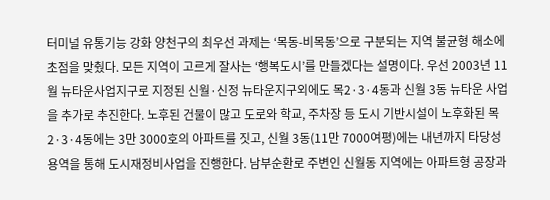터미널 유통기능 강화 양천구의 최우선 과제는 ‘목동-비목동’으로 구분되는 지역 불균형 해소에 초점을 맞췄다. 모든 지역이 고르게 잘사는 ‘행복도시’를 만들겠다는 설명이다. 우선 2003년 11월 뉴타운사업지구로 지정된 신월·신정 뉴타운지구외에도 목2·3·4동과 신월 3동 뉴타운 사업을 추가로 추진한다. 노후된 건물이 많고 도로와 학교, 주차장 등 도시 기반시설이 노후화된 목2·3·4동에는 3만 3000호의 아파트를 짓고, 신월 3동(11만 7000여평)에는 내년까지 타당성 용역을 통해 도시재정비사업을 진행한다. 남부순환로 주변인 신월동 지역에는 아파트형 공장과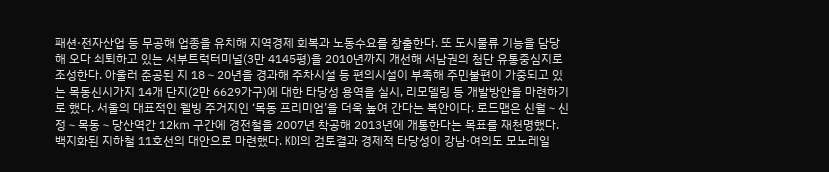패션·전자산업 등 무공해 업종을 유치해 지역경제 회복과 노동수요를 창출한다. 또 도시물류 기능을 담당해 오다 쇠퇴하고 있는 서부트럭터미널(3만 4145평)을 2010년까지 개선해 서남권의 첨단 유통중심지로 조성한다. 아울러 준공된 지 18∼20년을 경과해 주차시설 등 편의시설이 부족해 주민불편이 가중되고 있는 목동신시가지 14개 단지(2만 6629가구)에 대한 타당성 용역을 실시, 리모델링 등 개발방안을 마련하기로 했다. 서울의 대표적인 웰빙 주거지인 ‘목동 프리미엄’을 더욱 높여 간다는 복안이다. 로드맵은 신월∼신정∼목동∼당산역간 12㎞ 구간에 경전철을 2007년 착공해 2013년에 개통한다는 목표를 재천명했다. 백지화된 지하철 11호선의 대안으로 마련했다. KDI의 검토결과 경제적 타당성이 강남·여의도 모노레일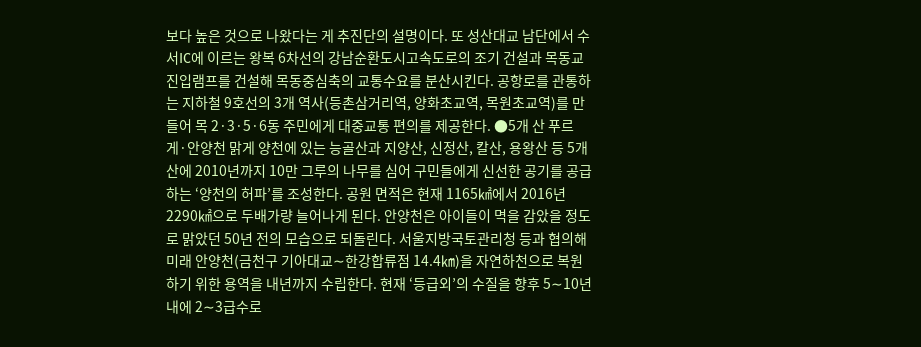보다 높은 것으로 나왔다는 게 추진단의 설명이다. 또 성산대교 남단에서 수서IC에 이르는 왕복 6차선의 강남순환도시고속도로의 조기 건설과 목동교 진입램프를 건설해 목동중심축의 교통수요를 분산시킨다. 공항로를 관통하는 지하철 9호선의 3개 역사(등촌삼거리역, 양화초교역, 목원초교역)를 만들어 목 2·3·5·6동 주민에게 대중교통 편의를 제공한다. ●5개 산 푸르게·안양천 맑게 양천에 있는 능골산과 지양산, 신정산, 칼산, 용왕산 등 5개산에 2010년까지 10만 그루의 나무를 심어 구민들에게 신선한 공기를 공급하는 ‘양천의 허파’를 조성한다. 공원 면적은 현재 1165㎢에서 2016년 2290㎢으로 두배가량 늘어나게 된다. 안양천은 아이들이 멱을 감았을 정도로 맑았던 50년 전의 모습으로 되돌린다. 서울지방국토관리청 등과 협의해 미래 안양천(금천구 기아대교∼한강합류점 14.4㎞)을 자연하천으로 복원하기 위한 용역을 내년까지 수립한다. 현재 ‘등급외’의 수질을 향후 5∼10년 내에 2∼3급수로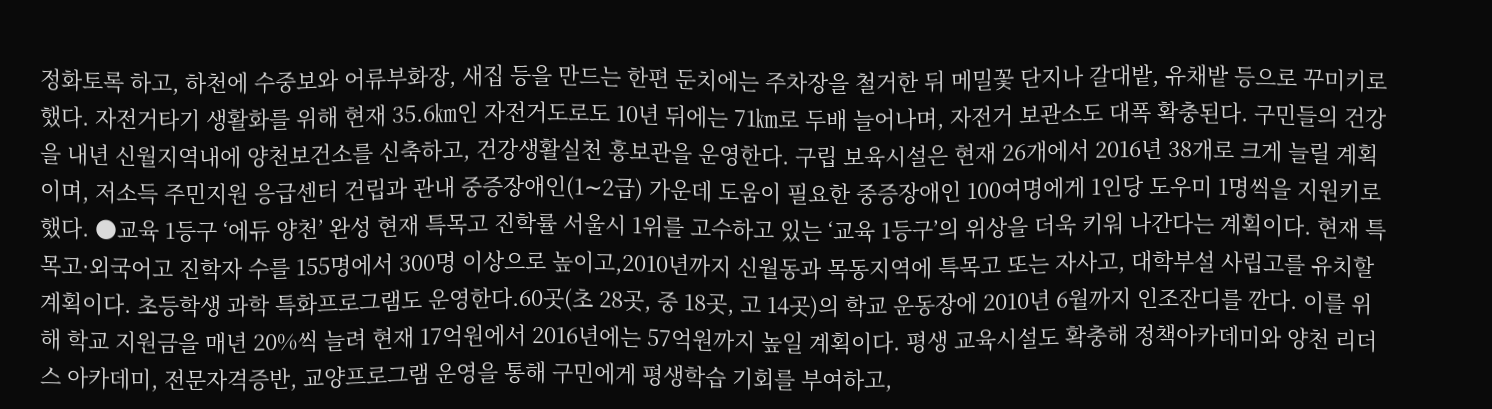정화토록 하고, 하천에 수중보와 어류부화장, 새집 등을 만드는 한편 둔치에는 주차장을 철거한 뒤 메밀꽃 단지나 갈대밭, 유채밭 등으로 꾸미키로 했다. 자전거타기 생활화를 위해 현재 35.6㎞인 자전거도로도 10년 뒤에는 71㎞로 두배 늘어나며, 자전거 보관소도 대폭 확충된다. 구민들의 건강을 내년 신월지역내에 양천보건소를 신축하고, 건강생활실천 홍보관을 운영한다. 구립 보육시설은 현재 26개에서 2016년 38개로 크게 늘릴 계획이며, 저소득 주민지원 응급센터 건립과 관내 중증장애인(1∼2급) 가운데 도움이 필요한 중증장애인 100여명에게 1인당 도우미 1명씩을 지원키로 했다. ●교육 1등구 ‘에듀 양천’ 완성 현재 특목고 진학률 서울시 1위를 고수하고 있는 ‘교육 1등구’의 위상을 더욱 키워 나간다는 계획이다. 현재 특목고·외국어고 진학자 수를 155명에서 300명 이상으로 높이고,2010년까지 신월동과 목동지역에 특목고 또는 자사고, 대학부설 사립고를 유치할 계획이다. 초등학생 과학 특화프로그램도 운영한다.60곳(초 28곳, 중 18곳, 고 14곳)의 학교 운동장에 2010년 6월까지 인조잔디를 깐다. 이를 위해 학교 지원금을 매년 20%씩 늘려 현재 17억원에서 2016년에는 57억원까지 높일 계획이다. 평생 교육시설도 확충해 정책아카데미와 양천 리더스 아카데미, 전문자격증반, 교양프로그램 운영을 통해 구민에게 평생학습 기회를 부여하고,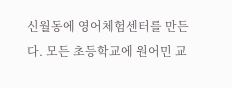신월동에 영어체험센터를 만든다. 모든 초등학교에 원어민 교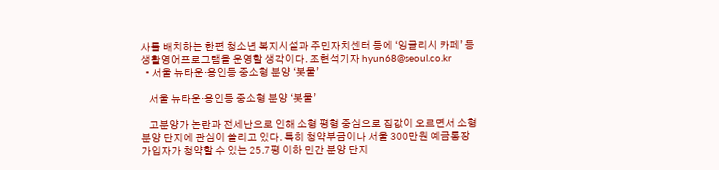사를 배치하는 한편 청소년 복지시설과 주민자치센터 등에 ‘잉글리시 카페’ 등 생활영어프로그램을 운영할 생각이다. 조현석기자 hyun68@seoul.co.kr
  • 서울 뉴타운·용인등 중소형 분양 ‘봇물’

    서울 뉴타운·용인등 중소형 분양 ‘봇물’

    고분양가 논란과 전세난으로 인해 소형 평형 중심으로 집값이 오르면서 소형 분양 단지에 관심이 쏠리고 있다. 특히 청약부금이나 서울 300만원 예금통장 가입자가 청약할 수 있는 25.7평 이하 민간 분양 단지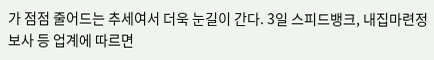가 점점 줄어드는 추세여서 더욱 눈길이 간다. 3일 스피드뱅크, 내집마련정보사 등 업계에 따르면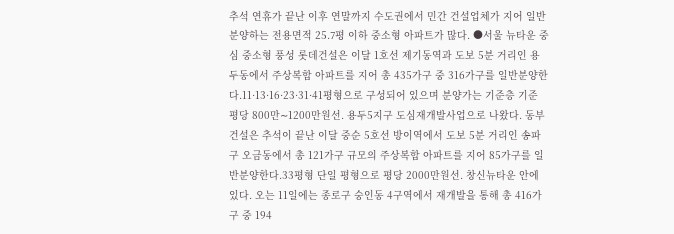추석 연휴가 끝난 이후 연말까지 수도권에서 민간 건설업체가 지어 일반 분양하는 전용면적 25.7평 이하 중소형 아파트가 많다. ●서울 뉴타운 중심 중소형 풍성 롯데건설은 이달 1호선 제기동역과 도보 5분 거리인 용두동에서 주상복합 아파트를 지어 총 435가구 중 316가구를 일반분양한다.11·13·16·23·31·41평형으로 구성되어 있으며 분양가는 기준층 기준 평당 800만∼1200만원선. 용두5지구 도심재개발사업으로 나왔다. 동부건설은 추석이 끝난 이달 중순 5호선 방이역에서 도보 5분 거리인 송파구 오금동에서 총 121가구 규모의 주상복합 아파트를 지어 85가구를 일반분양한다.33평형 단일 평형으로 평당 2000만원선. 창신뉴타운 안에 있다. 오는 11일에는 종로구 숭인동 4구역에서 재개발을 통해 총 416가구 중 194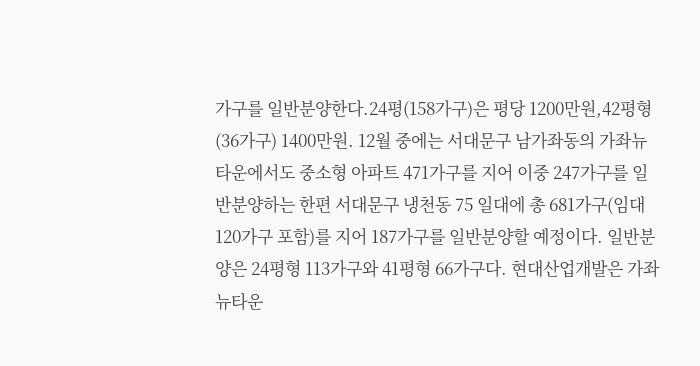가구를 일반분양한다.24평(158가구)은 평당 1200만원,42평형(36가구) 1400만원. 12월 중에는 서대문구 남가좌동의 가좌뉴타운에서도 중소형 아파트 471가구를 지어 이중 247가구를 일반분양하는 한편 서대문구 냉천동 75 일대에 총 681가구(임대 120가구 포함)를 지어 187가구를 일반분양할 예정이다. 일반분양은 24평형 113가구와 41평형 66가구다. 현대산업개발은 가좌뉴타운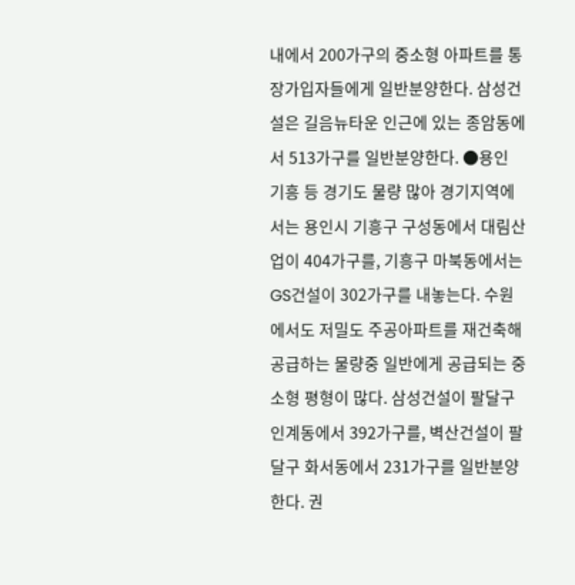내에서 200가구의 중소형 아파트를 통장가입자들에게 일반분양한다. 삼성건설은 길음뉴타운 인근에 있는 종암동에서 513가구를 일반분양한다. ●용인 기흥 등 경기도 물량 많아 경기지역에서는 용인시 기흥구 구성동에서 대림산업이 404가구를, 기흥구 마북동에서는 GS건설이 302가구를 내놓는다. 수원에서도 저밀도 주공아파트를 재건축해 공급하는 물량중 일반에게 공급되는 중소형 평형이 많다. 삼성건설이 팔달구 인계동에서 392가구를, 벽산건설이 팔달구 화서동에서 231가구를 일반분양한다. 권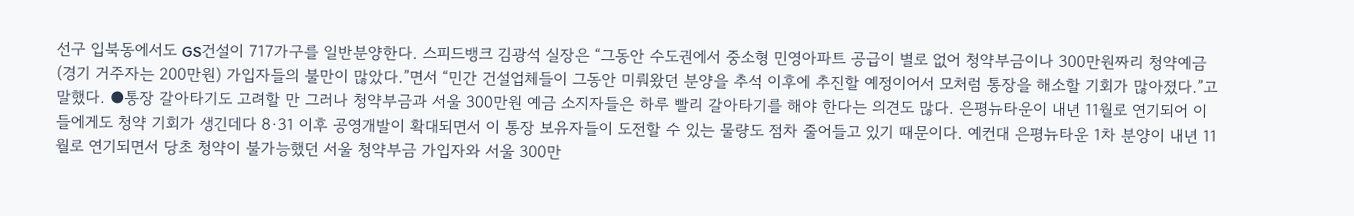선구 입북동에서도 GS건설이 717가구를 일반분양한다. 스피드뱅크 김광석 실장은 “그동안 수도권에서 중소형 민영아파트 공급이 별로 없어 청약부금이나 300만원짜리 청약예금(경기 거주자는 200만원) 가입자들의 불만이 많았다.”면서 “민간 건설업체들이 그동안 미뤄왔던 분양을 추석 이후에 추진할 예정이어서 모처럼 통장을 해소할 기회가 많아졌다.”고 말했다. ●통장 갈아타기도 고려할 만 그러나 청약부금과 서울 300만원 예금 소지자들은 하루 빨리 갈아타기를 해야 한다는 의견도 많다. 은평뉴타운이 내년 11월로 연기되어 이들에게도 청약 기회가 생긴데다 8·31 이후 공영개발이 확대되면서 이 통장 보유자들이 도전할 수 있는 물량도 점차 줄어들고 있기 때문이다. 예컨대 은평뉴타운 1차 분양이 내년 11월로 연기되면서 당초 청약이 불가능했던 서울 청약부금 가입자와 서울 300만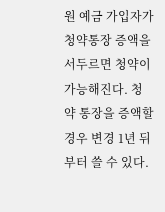원 예금 가입자가 청약통장 증액을 서두르면 청약이 가능해진다. 청약 통장을 증액할 경우 변경 1년 뒤부터 쓸 수 있다.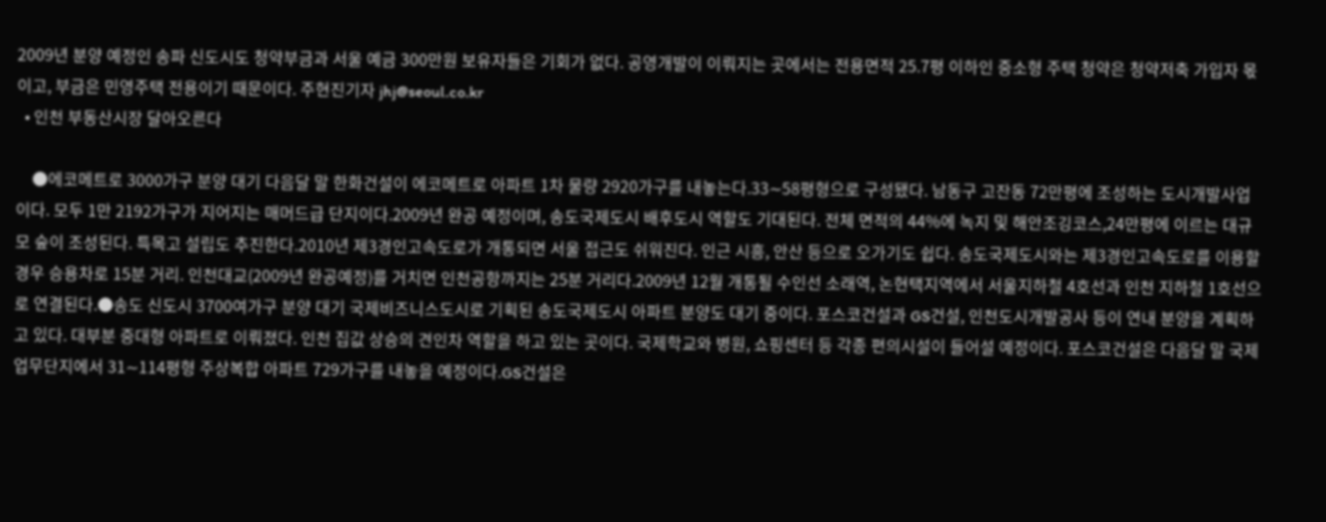2009년 분양 예정인 송파 신도시도 청약부금과 서울 예금 300만원 보유자들은 기회가 없다. 공영개발이 이뤄지는 곳에서는 전용면적 25.7평 이하인 중소형 주택 청약은 청약저축 가입자 몫이고, 부금은 민영주택 전용이기 때문이다. 주현진기자 jhj@seoul.co.kr
  • 인천 부동산시장 달아오른다

    ●에코메트로 3000가구 분양 대기 다음달 말 한화건설이 에코메트로 아파트 1차 물량 2920가구를 내놓는다.33∼58평형으로 구성됐다. 남동구 고잔동 72만평에 조성하는 도시개발사업이다. 모두 1만 2192가구가 지어지는 매머드급 단지이다.2009년 완공 예정이며, 송도국제도시 배후도시 역할도 기대된다. 전체 면적의 44%에 녹지 및 해안조깅코스,24만평에 이르는 대규모 숲이 조성된다. 특목고 설립도 추진한다.2010년 제3경인고속도로가 개통되면 서울 접근도 쉬워진다. 인근 시흥, 안산 등으로 오가기도 쉽다. 송도국제도시와는 제3경인고속도로를 이용할 경우 승용차로 15분 거리. 인천대교(2009년 완공예정)를 거치면 인천공항까지는 25분 거리다.2009년 12월 개통될 수인선 소래역, 논현택지역에서 서울지하철 4호선과 인천 지하철 1호선으로 연결된다.●송도 신도시 3700여가구 분양 대기 국제비즈니스도시로 기획된 송도국제도시 아파트 분양도 대기 중이다. 포스코건설과 GS건설, 인천도시개발공사 등이 연내 분양을 계획하고 있다. 대부분 중대형 아파트로 이뤄졌다. 인천 집값 상승의 견인차 역할을 하고 있는 곳이다. 국제학교와 병원, 쇼핑센터 등 각종 편의시설이 들어설 예정이다. 포스코건설은 다음달 말 국제업무단지에서 31∼114평형 주상복합 아파트 729가구를 내놓을 예정이다.GS건설은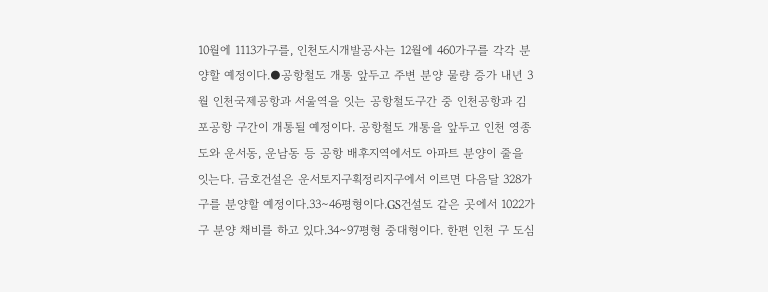10월에 1113가구를, 인천도시개발공사는 12월에 460가구를 각각 분양할 예정이다.●공항철도 개통 앞두고 주변 분양 물량 증가 내년 3월 인천국제공항과 서울역을 잇는 공항철도구간 중 인천공항과 김포공항 구간이 개통될 예정이다. 공항철도 개통을 앞두고 인천 영종도와 운서동, 운남동 등 공항 배후지역에서도 아파트 분양이 줄을 잇는다. 금호건설은 운서토지구획정리지구에서 이르면 다음달 328가구를 분양할 예정이다.33∼46평형이다.GS건설도 같은 곳에서 1022가구 분양 채비를 하고 있다.34∼97평형 중대형이다. 한편 인천 구 도심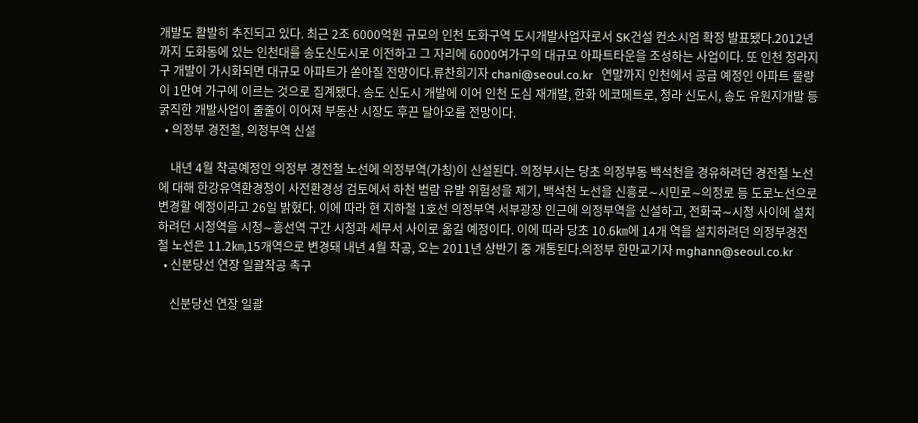개발도 활발히 추진되고 있다. 최근 2조 6000억원 규모의 인천 도화구역 도시개발사업자로서 SK건설 컨소시엄 확정 발표됐다.2012년까지 도화동에 있는 인천대를 송도신도시로 이전하고 그 자리에 6000여가구의 대규모 아파트타운을 조성하는 사업이다. 또 인천 청라지구 개발이 가시화되면 대규모 아파트가 쏟아질 전망이다.류찬희기자 chani@seoul.co.kr   연말까지 인천에서 공급 예정인 아파트 물량이 1만여 가구에 이르는 것으로 집계됐다. 송도 신도시 개발에 이어 인천 도심 재개발, 한화 에코메트로, 청라 신도시, 송도 유원지개발 등 굵직한 개발사업이 줄줄이 이어져 부동산 시장도 후끈 달아오를 전망이다.
  • 의정부 경전철, 의정부역 신설

    내년 4월 착공예정인 의정부 경전철 노선에 의정부역(가칭)이 신설된다. 의정부시는 당초 의정부동 백석천을 경유하려던 경전철 노선에 대해 한강유역환경청이 사전환경성 검토에서 하천 범람 유발 위험성을 제기, 백석천 노선을 신흥로∼시민로∼의정로 등 도로노선으로 변경할 예정이라고 26일 밝혔다. 이에 따라 현 지하철 1호선 의정부역 서부광장 인근에 의정부역을 신설하고, 전화국∼시청 사이에 설치하려던 시청역을 시청∼흥선역 구간 시청과 세무서 사이로 옮길 예정이다. 이에 따라 당초 10.6㎞에 14개 역을 설치하려던 의정부경전철 노선은 11.2㎞,15개역으로 변경돼 내년 4월 착공, 오는 2011년 상반기 중 개통된다.의정부 한만교기자 mghann@seoul.co.kr
  • 신분당선 연장 일괄착공 촉구

    신분당선 연장 일괄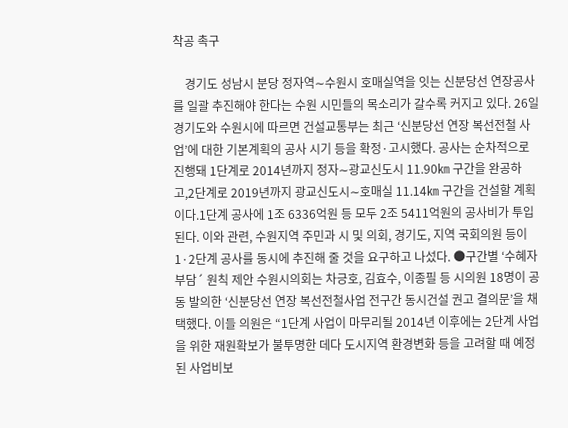착공 촉구

    경기도 성남시 분당 정자역∼수원시 호매실역을 잇는 신분당선 연장공사를 일괄 추진해야 한다는 수원 시민들의 목소리가 갈수록 커지고 있다. 26일 경기도와 수원시에 따르면 건설교통부는 최근 ‘신분당선 연장 복선전철 사업’에 대한 기본계획의 공사 시기 등을 확정·고시했다. 공사는 순차적으로 진행돼 1단계로 2014년까지 정자∼광교신도시 11.90㎞ 구간을 완공하고,2단계로 2019년까지 광교신도시∼호매실 11.14㎞ 구간을 건설할 계획이다.1단계 공사에 1조 6336억원 등 모두 2조 5411억원의 공사비가 투입된다. 이와 관련, 수원지역 주민과 시 및 의회, 경기도, 지역 국회의원 등이 1·2단계 공사를 동시에 추진해 줄 것을 요구하고 나섰다. ●구간별 ‘수혜자 부담´ 원칙 제안 수원시의회는 차긍호, 김효수, 이종필 등 시의원 18명이 공동 발의한 ‘신분당선 연장 복선전철사업 전구간 동시건설 권고 결의문’을 채택했다. 이들 의원은 “1단계 사업이 마무리될 2014년 이후에는 2단계 사업을 위한 재원확보가 불투명한 데다 도시지역 환경변화 등을 고려할 때 예정된 사업비보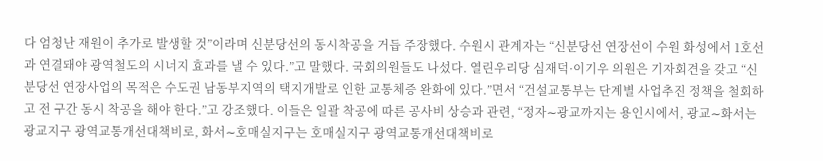다 엄청난 재원이 추가로 발생할 것”이라며 신분당선의 동시착공을 거듭 주장했다. 수원시 관계자는 “신분당선 연장선이 수원 화성에서 1호선과 연결돼야 광역철도의 시너지 효과를 낼 수 있다.”고 말했다. 국회의원들도 나섰다. 열린우리당 심재덕·이기우 의원은 기자회견을 갖고 “신분당선 연장사업의 목적은 수도권 남동부지역의 택지개발로 인한 교통체증 완화에 있다.”면서 “건설교통부는 단계별 사업추진 정책을 철회하고 전 구간 동시 착공을 해야 한다.”고 강조했다. 이들은 일괄 착공에 따른 공사비 상승과 관련, “정자∼광교까지는 용인시에서, 광교∼화서는 광교지구 광역교통개선대책비로, 화서∼호매실지구는 호매실지구 광역교통개선대책비로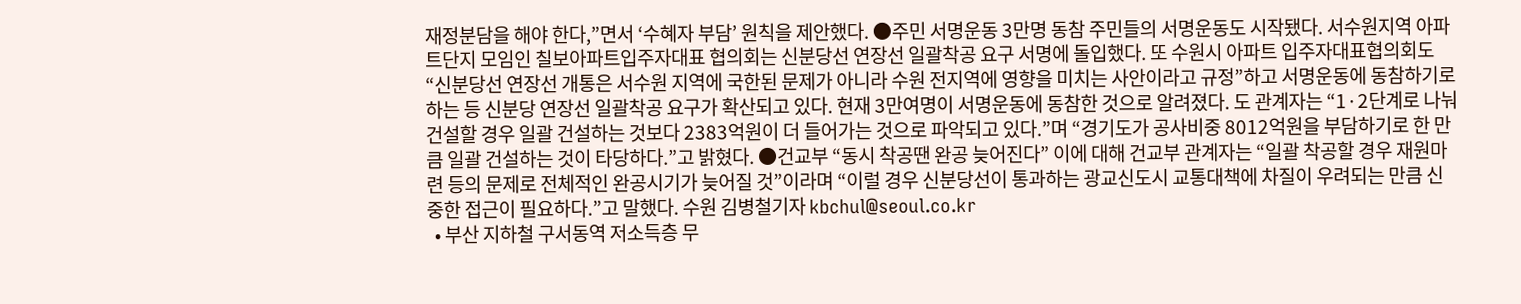재정분담을 해야 한다,”면서 ‘수혜자 부담’ 원칙을 제안했다. ●주민 서명운동 3만명 동참 주민들의 서명운동도 시작됐다. 서수원지역 아파트단지 모임인 칠보아파트입주자대표 협의회는 신분당선 연장선 일괄착공 요구 서명에 돌입했다. 또 수원시 아파트 입주자대표협의회도 “신분당선 연장선 개통은 서수원 지역에 국한된 문제가 아니라 수원 전지역에 영향을 미치는 사안이라고 규정”하고 서명운동에 동참하기로 하는 등 신분당 연장선 일괄착공 요구가 확산되고 있다. 현재 3만여명이 서명운동에 동참한 것으로 알려졌다. 도 관계자는 “1·2단계로 나눠 건설할 경우 일괄 건설하는 것보다 2383억원이 더 들어가는 것으로 파악되고 있다.”며 “경기도가 공사비중 8012억원을 부담하기로 한 만큼 일괄 건설하는 것이 타당하다.”고 밝혔다. ●건교부 “동시 착공땐 완공 늦어진다” 이에 대해 건교부 관계자는 “일괄 착공할 경우 재원마련 등의 문제로 전체적인 완공시기가 늦어질 것”이라며 “이럴 경우 신분당선이 통과하는 광교신도시 교통대책에 차질이 우려되는 만큼 신중한 접근이 필요하다.”고 말했다. 수원 김병철기자 kbchul@seoul.co.kr
  • 부산 지하철 구서동역 저소득층 무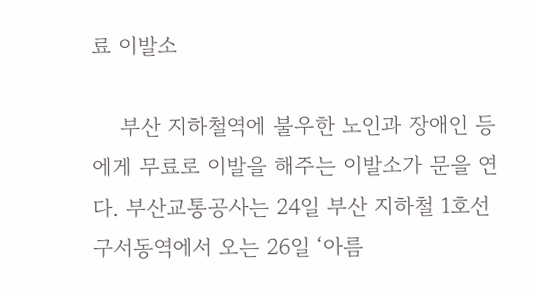료 이발소

    부산 지하철역에 불우한 노인과 장애인 등에게 무료로 이발을 해주는 이발소가 문을 연다. 부산교통공사는 24일 부산 지하철 1호선 구서동역에서 오는 26일 ‘아름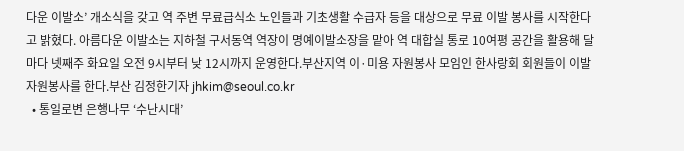다운 이발소’ 개소식을 갖고 역 주변 무료급식소 노인들과 기초생활 수급자 등을 대상으로 무료 이발 봉사를 시작한다고 밝혔다. 아름다운 이발소는 지하철 구서동역 역장이 명예이발소장을 맡아 역 대합실 통로 10여평 공간을 활용해 달마다 넷째주 화요일 오전 9시부터 낮 12시까지 운영한다.부산지역 이·미용 자원봉사 모임인 한사랑회 회원들이 이발 자원봉사를 한다.부산 김정한기자 jhkim@seoul.co.kr
  • 통일로변 은행나무 ‘수난시대’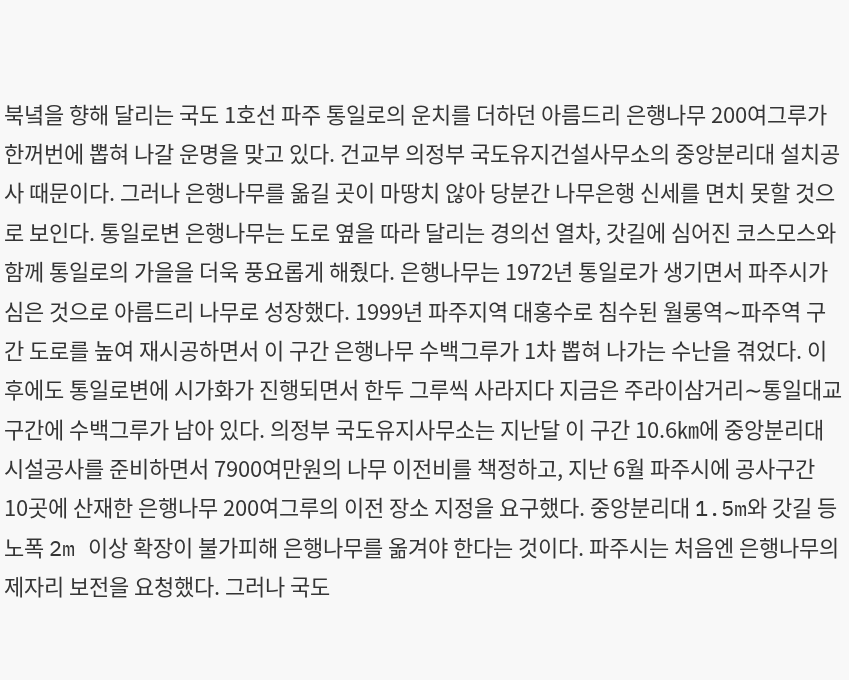북녘을 향해 달리는 국도 1호선 파주 통일로의 운치를 더하던 아름드리 은행나무 200여그루가 한꺼번에 뽑혀 나갈 운명을 맞고 있다. 건교부 의정부 국도유지건설사무소의 중앙분리대 설치공사 때문이다. 그러나 은행나무를 옮길 곳이 마땅치 않아 당분간 나무은행 신세를 면치 못할 것으로 보인다. 통일로변 은행나무는 도로 옆을 따라 달리는 경의선 열차, 갓길에 심어진 코스모스와 함께 통일로의 가을을 더욱 풍요롭게 해줬다. 은행나무는 1972년 통일로가 생기면서 파주시가 심은 것으로 아름드리 나무로 성장했다. 1999년 파주지역 대홍수로 침수된 월롱역∼파주역 구간 도로를 높여 재시공하면서 이 구간 은행나무 수백그루가 1차 뽑혀 나가는 수난을 겪었다. 이후에도 통일로변에 시가화가 진행되면서 한두 그루씩 사라지다 지금은 주라이삼거리∼통일대교 구간에 수백그루가 남아 있다. 의정부 국도유지사무소는 지난달 이 구간 10.6㎞에 중앙분리대 시설공사를 준비하면서 7900여만원의 나무 이전비를 책정하고, 지난 6월 파주시에 공사구간 10곳에 산재한 은행나무 200여그루의 이전 장소 지정을 요구했다. 중앙분리대 1.5m와 갓길 등 노폭 2m 이상 확장이 불가피해 은행나무를 옮겨야 한다는 것이다. 파주시는 처음엔 은행나무의 제자리 보전을 요청했다. 그러나 국도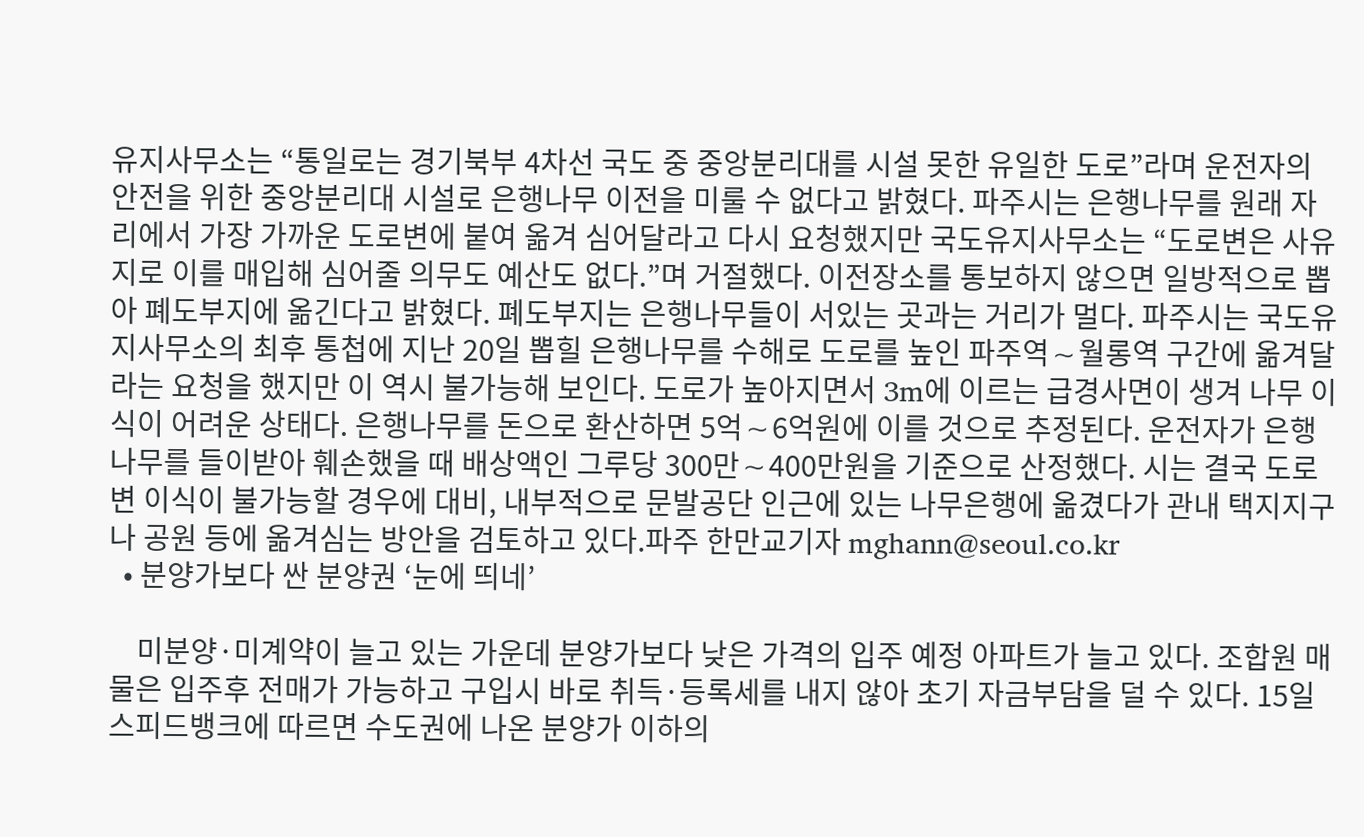유지사무소는 “통일로는 경기북부 4차선 국도 중 중앙분리대를 시설 못한 유일한 도로”라며 운전자의 안전을 위한 중앙분리대 시설로 은행나무 이전을 미룰 수 없다고 밝혔다. 파주시는 은행나무를 원래 자리에서 가장 가까운 도로변에 붙여 옮겨 심어달라고 다시 요청했지만 국도유지사무소는 “도로변은 사유지로 이를 매입해 심어줄 의무도 예산도 없다.”며 거절했다. 이전장소를 통보하지 않으면 일방적으로 뽑아 폐도부지에 옮긴다고 밝혔다. 폐도부지는 은행나무들이 서있는 곳과는 거리가 멀다. 파주시는 국도유지사무소의 최후 통첩에 지난 20일 뽑힐 은행나무를 수해로 도로를 높인 파주역∼월롱역 구간에 옮겨달라는 요청을 했지만 이 역시 불가능해 보인다. 도로가 높아지면서 3m에 이르는 급경사면이 생겨 나무 이식이 어려운 상태다. 은행나무를 돈으로 환산하면 5억∼6억원에 이를 것으로 추정된다. 운전자가 은행나무를 들이받아 훼손했을 때 배상액인 그루당 300만∼400만원을 기준으로 산정했다. 시는 결국 도로변 이식이 불가능할 경우에 대비, 내부적으로 문발공단 인근에 있는 나무은행에 옮겼다가 관내 택지지구나 공원 등에 옮겨심는 방안을 검토하고 있다.파주 한만교기자 mghann@seoul.co.kr
  • 분양가보다 싼 분양권 ‘눈에 띄네’

    미분양·미계약이 늘고 있는 가운데 분양가보다 낮은 가격의 입주 예정 아파트가 늘고 있다. 조합원 매물은 입주후 전매가 가능하고 구입시 바로 취득·등록세를 내지 않아 초기 자금부담을 덜 수 있다. 15일 스피드뱅크에 따르면 수도권에 나온 분양가 이하의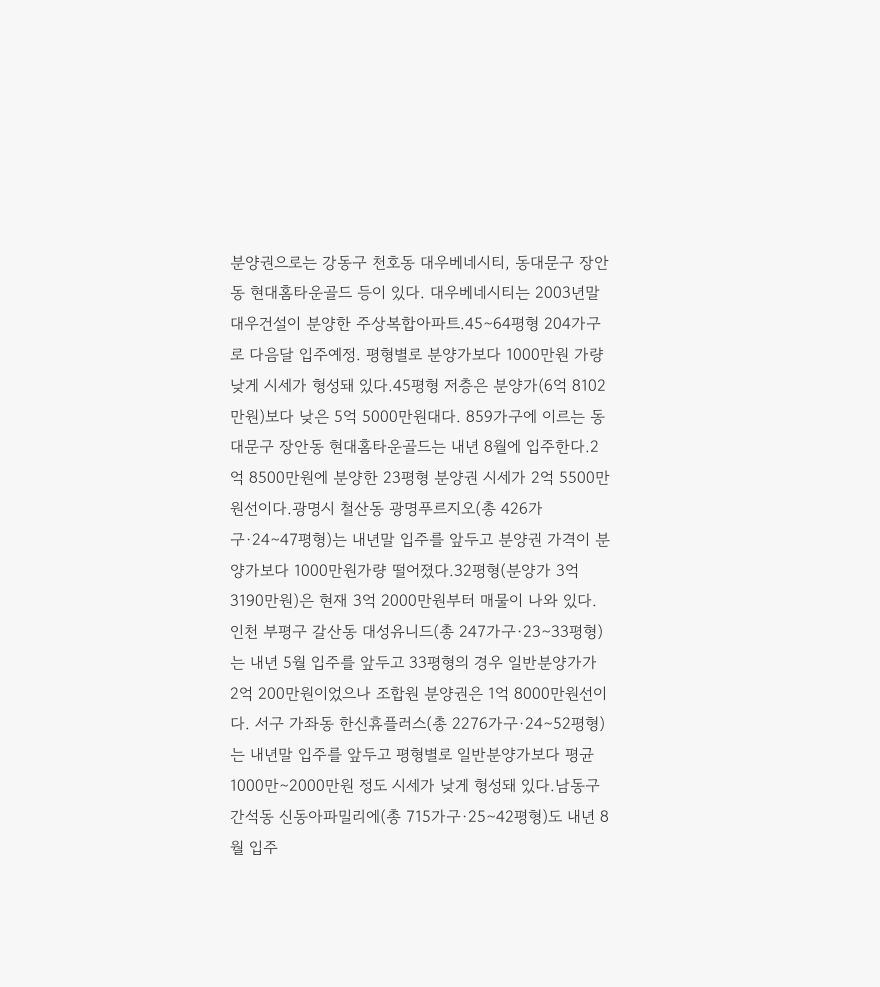분양권으로는 강동구 천호동 대우베네시티, 동대문구 장안동 현대홈타운골드 등이 있다. 대우베네시티는 2003년말 대우건설이 분양한 주상복합아파트.45∼64평형 204가구로 다음달 입주예정. 평형별로 분양가보다 1000만원 가량 낮게 시세가 형성돼 있다.45평형 저층은 분양가(6억 8102만원)보다 낮은 5억 5000만원대다. 859가구에 이르는 동대문구 장안동 현대홈타운골드는 내년 8월에 입주한다.2억 8500만원에 분양한 23평형 분양권 시세가 2억 5500만원선이다.광명시 철산동 광명푸르지오(총 426가구·24∼47평형)는 내년말 입주를 앞두고 분양권 가격이 분양가보다 1000만원가량 떨어졌다.32평형(분양가 3억 3190만원)은 현재 3억 2000만원부터 매물이 나와 있다. 인천 부평구 갈산동 대성유니드(총 247가구·23∼33평형)는 내년 5월 입주를 앞두고 33평형의 경우 일반분양가가 2억 200만원이었으나 조합원 분양권은 1억 8000만원선이다. 서구 가좌동 한신휴플러스(총 2276가구·24∼52평형)는 내년말 입주를 앞두고 평형별로 일반분양가보다 평균 1000만∼2000만원 정도 시세가 낮게 형성돼 있다.남동구 간석동 신동아파밀리에(총 715가구·25∼42평형)도 내년 8월 입주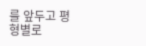를 앞두고 평형별로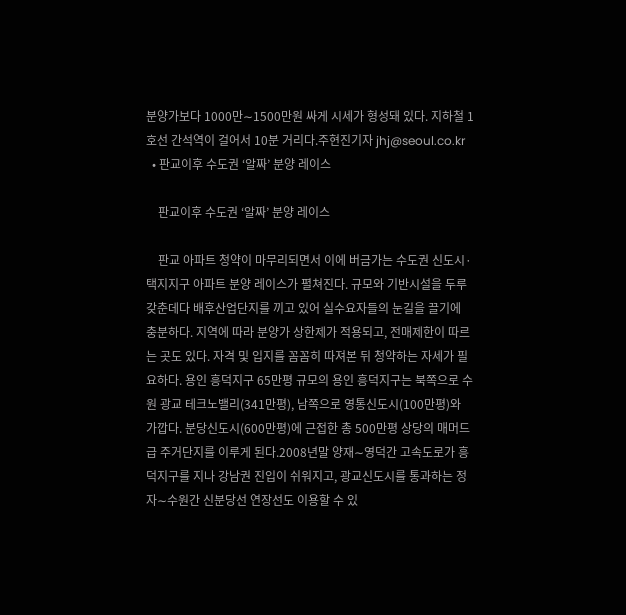분양가보다 1000만∼1500만원 싸게 시세가 형성돼 있다. 지하철 1호선 간석역이 걸어서 10분 거리다.주현진기자 jhj@seoul.co.kr
  • 판교이후 수도권 ‘알짜’ 분양 레이스

    판교이후 수도권 ‘알짜’ 분양 레이스

    판교 아파트 청약이 마무리되면서 이에 버금가는 수도권 신도시·택지지구 아파트 분양 레이스가 펼쳐진다. 규모와 기반시설을 두루 갖춘데다 배후산업단지를 끼고 있어 실수요자들의 눈길을 끌기에 충분하다. 지역에 따라 분양가 상한제가 적용되고, 전매제한이 따르는 곳도 있다. 자격 및 입지를 꼼꼼히 따져본 뒤 청약하는 자세가 필요하다. 용인 흥덕지구 65만평 규모의 용인 흥덕지구는 북쪽으로 수원 광교 테크노밸리(341만평), 남쪽으로 영통신도시(100만평)와 가깝다. 분당신도시(600만평)에 근접한 총 500만평 상당의 매머드급 주거단지를 이루게 된다.2008년말 양재∼영덕간 고속도로가 흥덕지구를 지나 강남권 진입이 쉬워지고, 광교신도시를 통과하는 정자∼수원간 신분당선 연장선도 이용할 수 있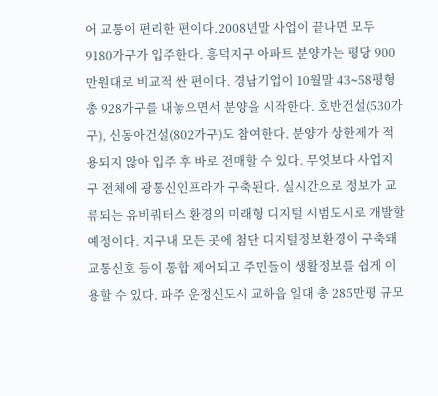어 교통이 편리한 편이다.2008년말 사업이 끝나면 모두 9180가구가 입주한다. 흥덕지구 아파트 분양가는 평당 900만원대로 비교적 싼 편이다. 경남기업이 10월말 43∼58평형 총 928가구를 내놓으면서 분양을 시작한다. 호반건설(530가구), 신동아건설(802가구)도 참여한다. 분양가 상한제가 적용되지 않아 입주 후 바로 전매할 수 있다. 무엇보다 사업지구 전체에 광통신인프라가 구축된다. 실시간으로 정보가 교류되는 유비쿼터스 환경의 미래형 디지털 시범도시로 개발할 예정이다. 지구내 모든 곳에 첨단 디지털정보환경이 구축돼 교통신호 등이 통합 제어되고 주민들이 생활정보를 쉽게 이용할 수 있다. 파주 운정신도시 교하읍 일대 총 285만평 규모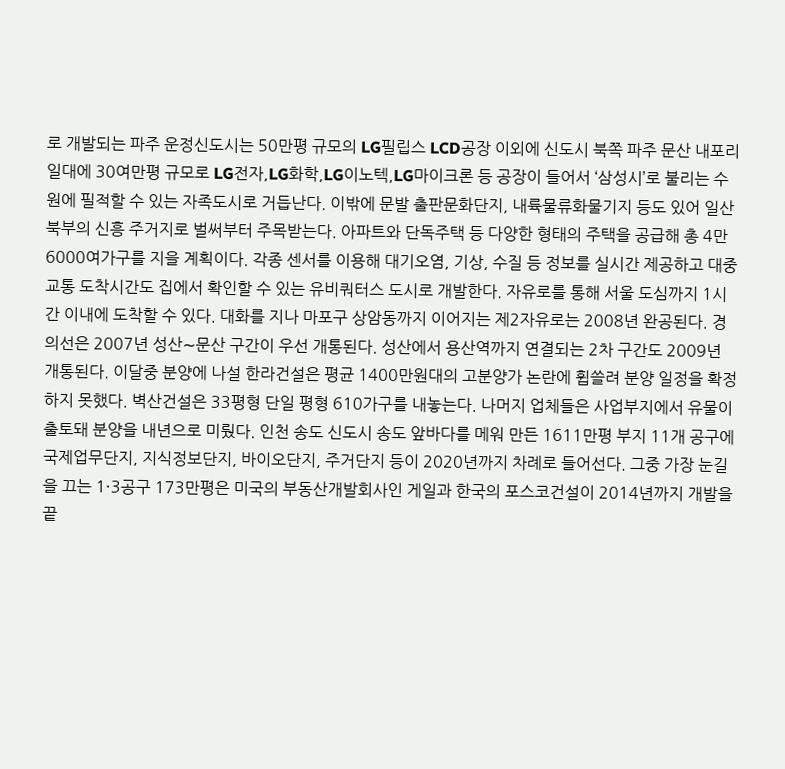로 개발되는 파주 운정신도시는 50만평 규모의 LG필립스 LCD공장 이외에 신도시 북쪽 파주 문산 내포리 일대에 30여만평 규모로 LG전자,LG화학,LG이노텍,LG마이크론 등 공장이 들어서 ‘삼성시’로 불리는 수원에 필적할 수 있는 자족도시로 거듭난다. 이밖에 문발 출판문화단지, 내륙물류화물기지 등도 있어 일산 북부의 신흥 주거지로 벌써부터 주목받는다. 아파트와 단독주택 등 다양한 형태의 주택을 공급해 총 4만 6000여가구를 지을 계획이다. 각종 센서를 이용해 대기오염, 기상, 수질 등 정보를 실시간 제공하고 대중교통 도착시간도 집에서 확인할 수 있는 유비쿼터스 도시로 개발한다. 자유로를 통해 서울 도심까지 1시간 이내에 도착할 수 있다. 대화를 지나 마포구 상암동까지 이어지는 제2자유로는 2008년 완공된다. 경의선은 2007년 성산∼문산 구간이 우선 개통된다. 성산에서 용산역까지 연결되는 2차 구간도 2009년 개통된다. 이달중 분양에 나설 한라건설은 평균 1400만원대의 고분양가 논란에 휩쓸려 분양 일정을 확정하지 못했다. 벽산건설은 33평형 단일 평형 610가구를 내놓는다. 나머지 업체들은 사업부지에서 유물이 출토돼 분양을 내년으로 미뤘다. 인천 송도 신도시 송도 앞바다를 메워 만든 1611만평 부지 11개 공구에 국제업무단지, 지식정보단지, 바이오단지, 주거단지 등이 2020년까지 차례로 들어선다. 그중 가장 눈길을 끄는 1·3공구 173만평은 미국의 부동산개발회사인 게일과 한국의 포스코건설이 2014년까지 개발을 끝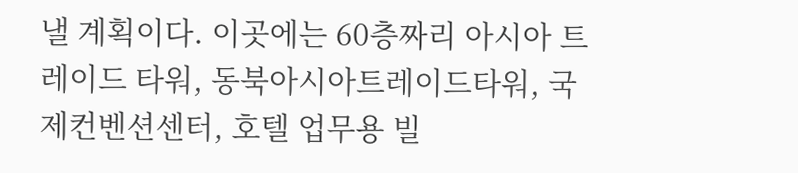낼 계획이다. 이곳에는 60층짜리 아시아 트레이드 타워, 동북아시아트레이드타워, 국제컨벤션센터, 호텔 업무용 빌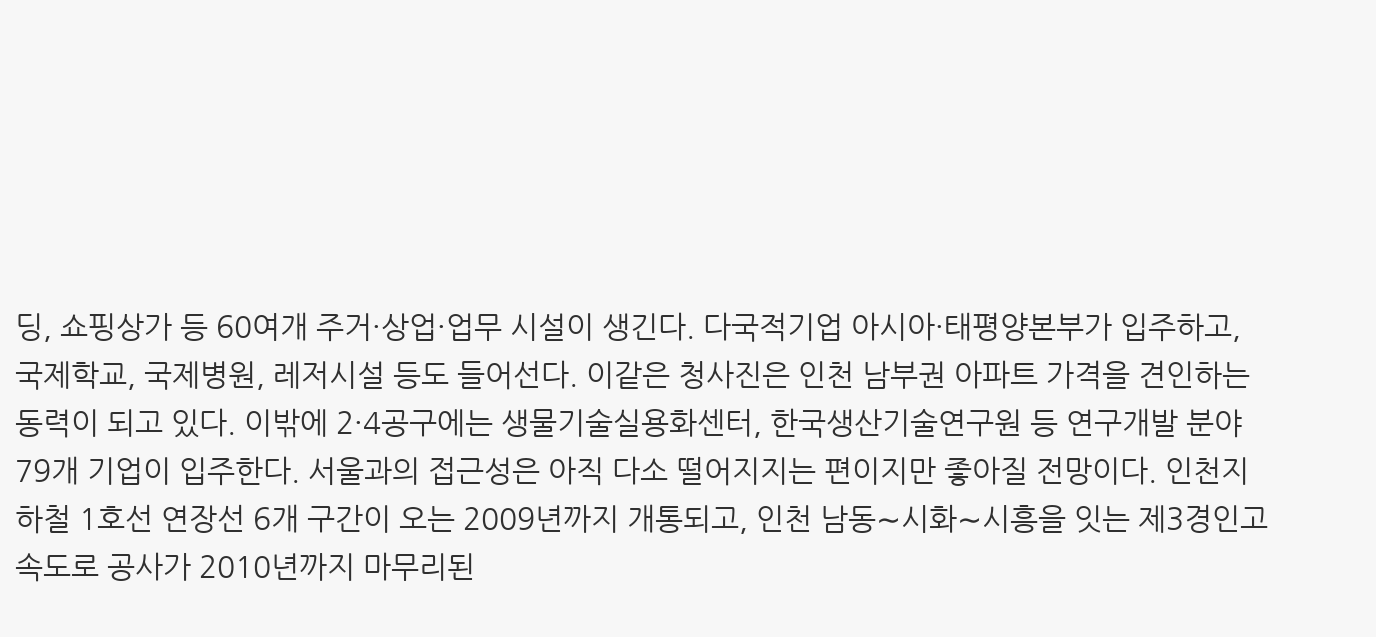딩, 쇼핑상가 등 60여개 주거·상업·업무 시설이 생긴다. 다국적기업 아시아·태평양본부가 입주하고, 국제학교, 국제병원, 레저시설 등도 들어선다. 이같은 청사진은 인천 남부권 아파트 가격을 견인하는 동력이 되고 있다. 이밖에 2·4공구에는 생물기술실용화센터, 한국생산기술연구원 등 연구개발 분야 79개 기업이 입주한다. 서울과의 접근성은 아직 다소 떨어지지는 편이지만 좋아질 전망이다. 인천지하철 1호선 연장선 6개 구간이 오는 2009년까지 개통되고, 인천 남동∼시화∼시흥을 잇는 제3경인고속도로 공사가 2010년까지 마무리된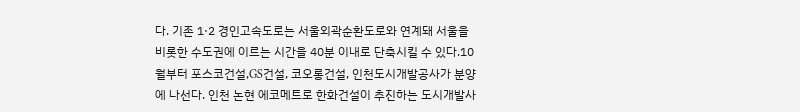다. 기존 1·2 경인고속도로는 서울외곽순환도로와 연계돼 서울을 비롯한 수도권에 이르는 시간을 40분 이내로 단축시킬 수 있다.10월부터 포스코건설,GS건설, 코오롱건설, 인천도시개발공사가 분양에 나선다. 인천 논현 에코메트로 한화건설이 추진하는 도시개발사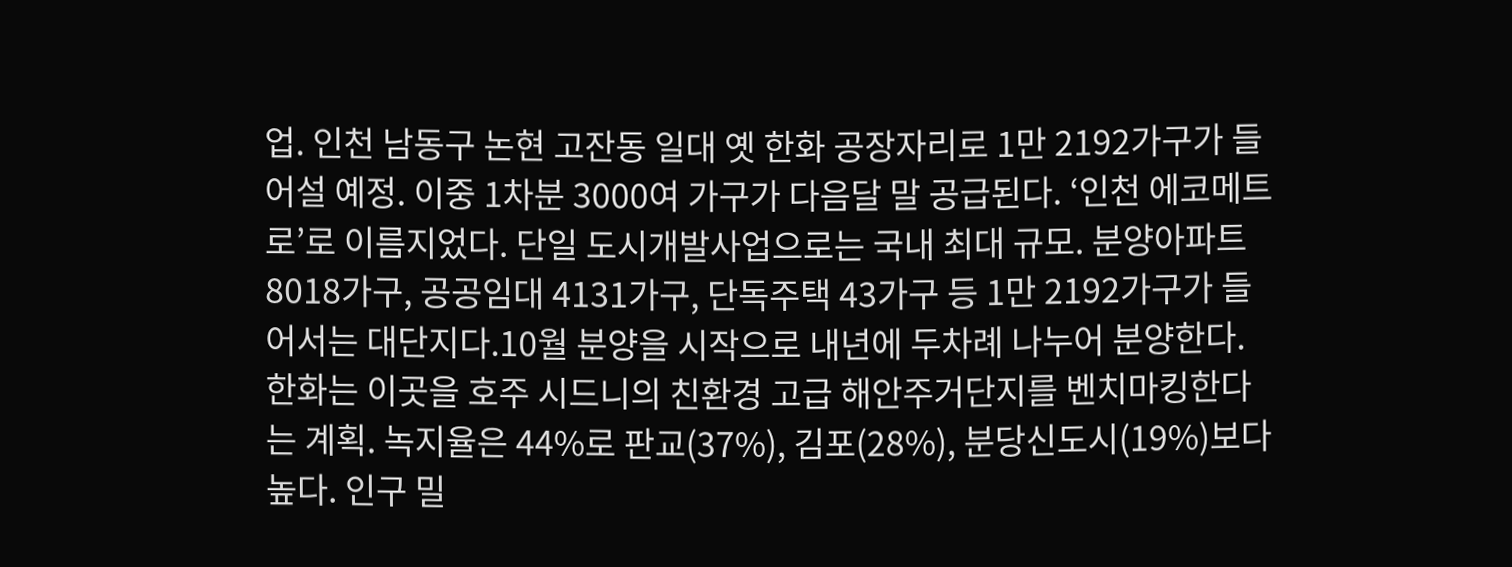업. 인천 남동구 논현 고잔동 일대 옛 한화 공장자리로 1만 2192가구가 들어설 예정. 이중 1차분 3000여 가구가 다음달 말 공급된다. ‘인천 에코메트로’로 이름지었다. 단일 도시개발사업으로는 국내 최대 규모. 분양아파트 8018가구, 공공임대 4131가구, 단독주택 43가구 등 1만 2192가구가 들어서는 대단지다.10월 분양을 시작으로 내년에 두차례 나누어 분양한다. 한화는 이곳을 호주 시드니의 친환경 고급 해안주거단지를 벤치마킹한다는 계획. 녹지율은 44%로 판교(37%), 김포(28%), 분당신도시(19%)보다 높다. 인구 밀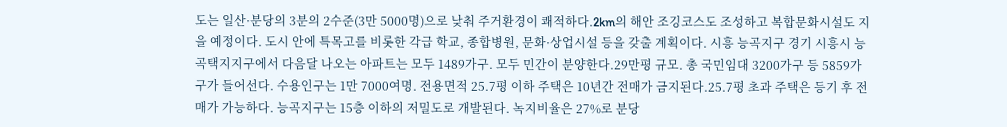도는 일산·분당의 3분의 2수준(3만 5000명)으로 낮춰 주거환경이 쾌적하다.2km의 해안 조깅코스도 조성하고 복합문화시설도 지을 예정이다. 도시 안에 특목고를 비롯한 각급 학교, 종합병원, 문화·상업시설 등을 갖출 계획이다. 시흥 능곡지구 경기 시흥시 능곡택지지구에서 다음달 나오는 아파트는 모두 1489가구. 모두 민간이 분양한다.29만평 규모. 총 국민임대 3200가구 등 5859가구가 들어선다. 수용인구는 1만 7000여명. 전용면적 25.7평 이하 주택은 10년간 전매가 금지된다.25.7평 초과 주택은 등기 후 전매가 가능하다. 능곡지구는 15층 이하의 저밀도로 개발된다. 녹지비율은 27%로 분당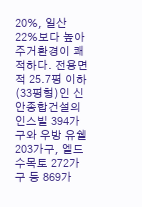20%, 일산 22%보다 높아 주거환경이 쾌적하다. 전용면적 25.7평 이하(33평형)인 신안종합건설의 인스빌 394가구와 우방 유쉘 203가구, 엘드 수목토 272가구 등 869가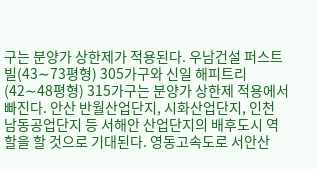구는 분양가 상한제가 적용된다. 우남건설 퍼스트빌(43∼73평형) 305가구와 신일 해피트리(42∼48평형) 315가구는 분양가 상한제 적용에서 빠진다. 안산 반월산업단지, 시화산업단지, 인천 남동공업단지 등 서해안 산업단지의 배후도시 역할을 할 것으로 기대된다. 영동고속도로 서안산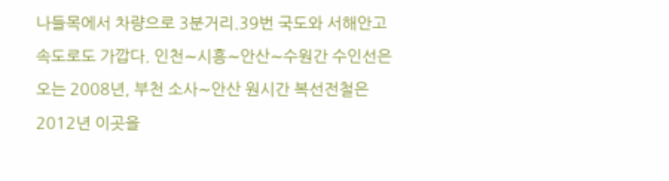나들목에서 차량으로 3분거리.39번 국도와 서해안고속도로도 가깝다. 인천∼시흥∼안산∼수원간 수인선은 오는 2008년, 부천 소사∼안산 원시간 복선전철은 2012년 이곳을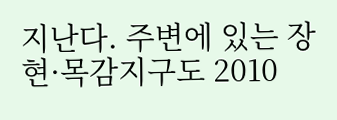지난다. 주변에 있는 장현·목감지구도 2010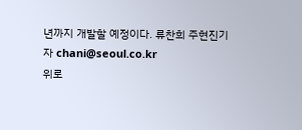년까지 개발할 예정이다. 류찬희 주현진기자 chani@seoul.co.kr
위로